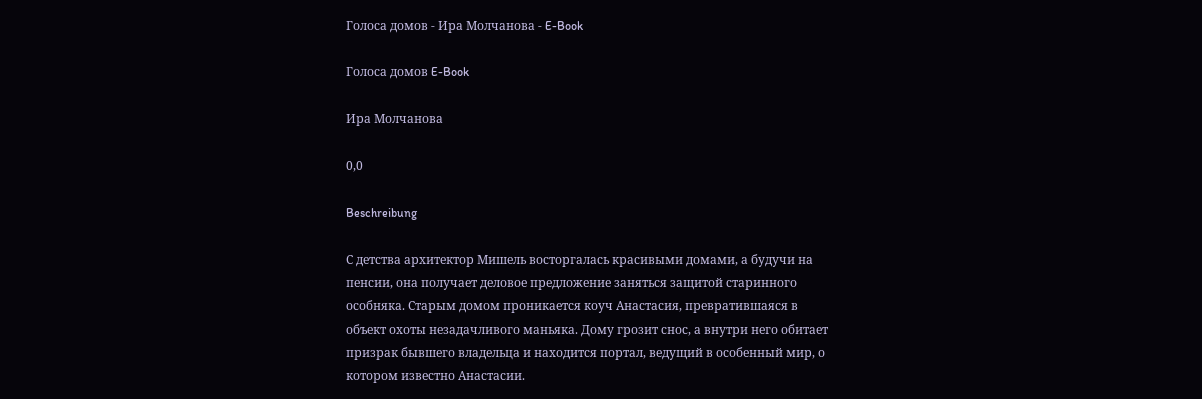Голоса домов - Ира Молчанова - E-Book

Голоса домов E-Book

Ира Молчанова

0,0

Beschreibung

С детства архитектор Мишель восторгалась красивыми домами, а будучи на пенсии, она получает деловое предложение заняться защитой старинного особняка. Старым домом проникается коуч Анастасия, превратившаяся в объект охоты незадачливого маньяка. Дому грозит снос, а внутри него обитает призрак бывшего владельца и находится портал, ведущий в особенный мир, о котором известно Анастасии.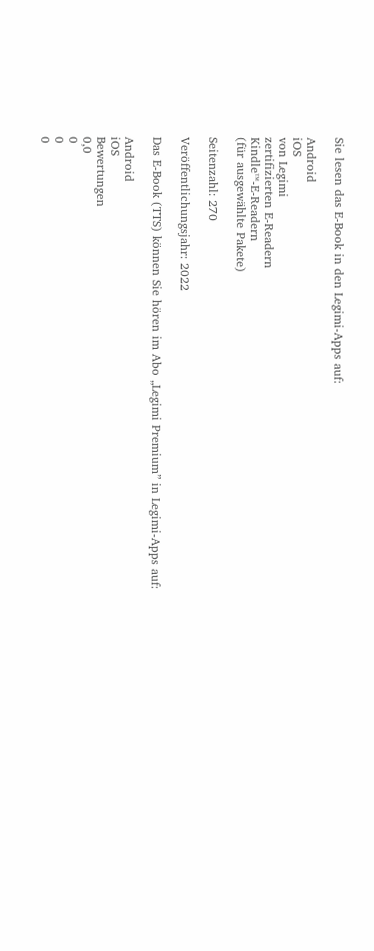Sie lesen das E-Book in den Legimi-Apps auf:

Android
iOS
von Legimi
zertifizierten E-Readern
Kindle™-E-Readern
(für ausgewählte Pakete)

Seitenzahl: 270

Veröffentlichungsjahr: 2022

Das E-Book (TTS) können Sie hören im Abo „Legimi Premium” in Legimi-Apps auf:

Android
iOS
Bewertungen
0,0
0
0
0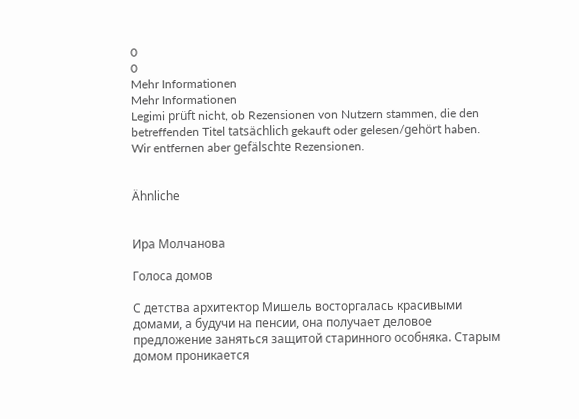0
0
Mehr Informationen
Mehr Informationen
Legimi prüft nicht, ob Rezensionen von Nutzern stammen, die den betreffenden Titel tatsächlich gekauft oder gelesen/gehört haben. Wir entfernen aber gefälschte Rezensionen.


Ähnliche


Ира Молчанова

Голоса домов

С детства архитектор Мишель восторгалась красивыми домами, а будучи на пенсии, она получает деловое предложение заняться защитой старинного особняка. Старым домом проникается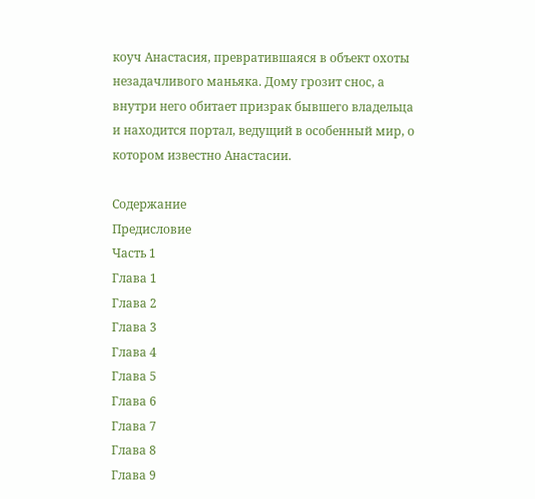коуч Анастасия, превратившаяся в объект охоты незадачливого маньяка. Дому грозит снос, а внутри него обитает призрак бывшего владельца и находится портал, ведущий в особенный мир, о котором известно Анастасии.

Содержание
Предисловие
Часть 1
Глава 1
Глава 2
Глава 3
Глава 4
Глава 5
Глава 6
Глава 7
Глава 8
Глава 9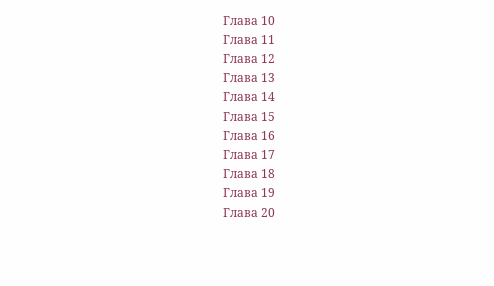Глава 10
Глава 11
Глава 12
Глава 13
Глава 14
Глава 15
Глава 16
Глава 17
Глава 18
Глава 19
Глава 20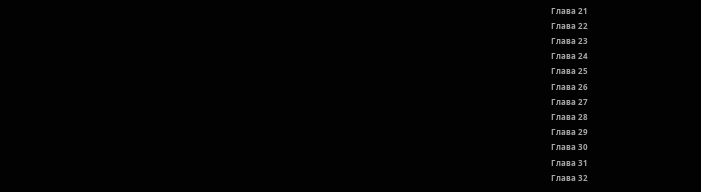Глава 21
Глава 22
Глава 23
Глава 24
Глава 25
Глава 26
Глава 27
Глава 28
Глава 29
Глава 30
Глава 31
Глава 32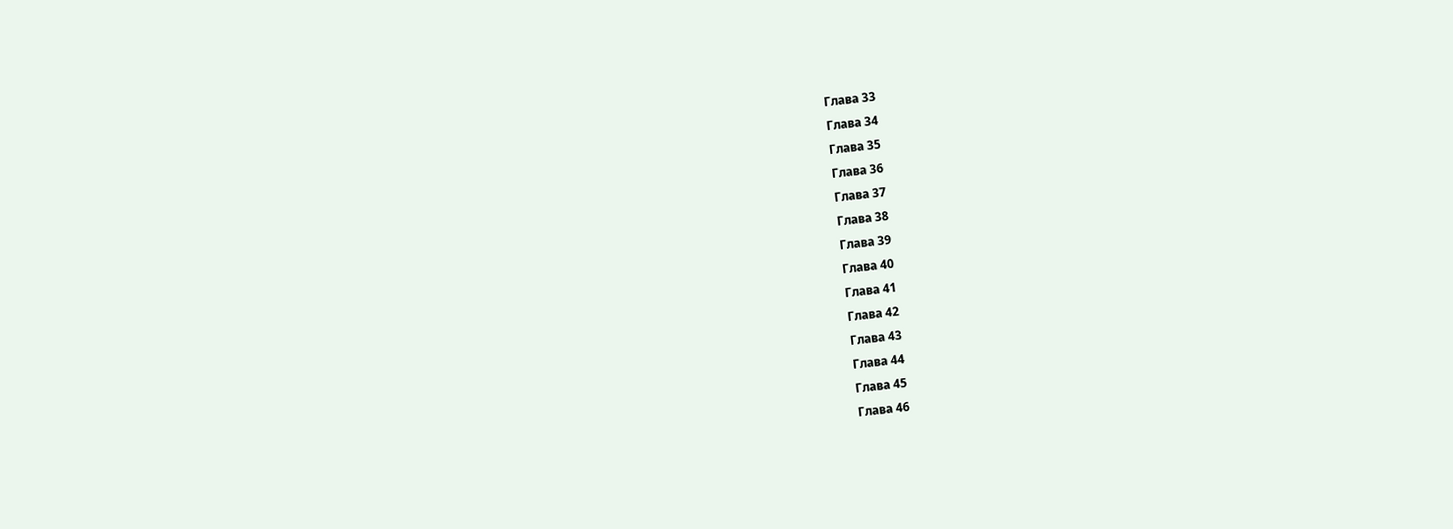Глава 33
Глава 34
Глава 35
Глава 36
Глава 37
Глава 38
Глава 39
Глава 40
Глава 41
Глава 42
Глава 43
Глава 44
Глава 45
Глава 46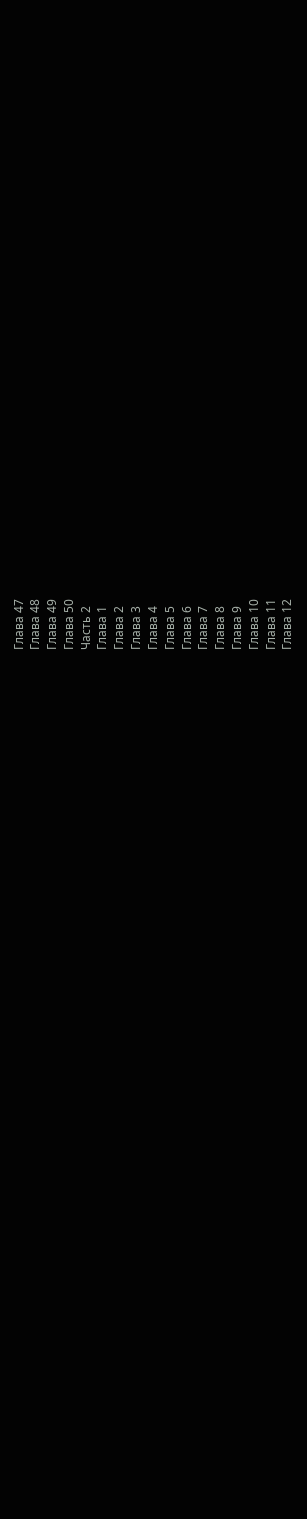Глава 47
Глава 48
Глава 49
Глава 50
Часть 2
Глава 1
Глава 2
Глава 3
Глава 4
Глава 5
Глава 6
Глава 7
Глава 8
Глава 9
Глава 10
Глава 11
Глава 12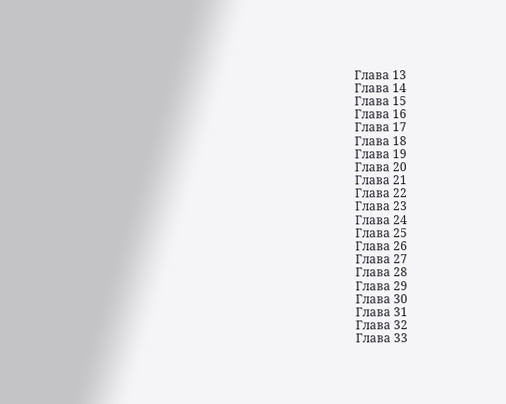Глава 13
Глава 14
Глава 15
Глава 16
Глава 17
Глава 18
Глава 19
Глава 20
Глава 21
Глава 22
Глава 23
Глава 24
Глава 25
Глава 26
Глава 27
Глава 28
Глава 29
Глава 30
Глава 31
Глава 32
Глава 33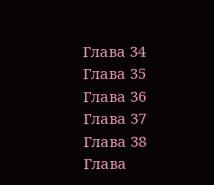Глава 34
Глава 35
Глава 36
Глава 37
Глава 38
Глава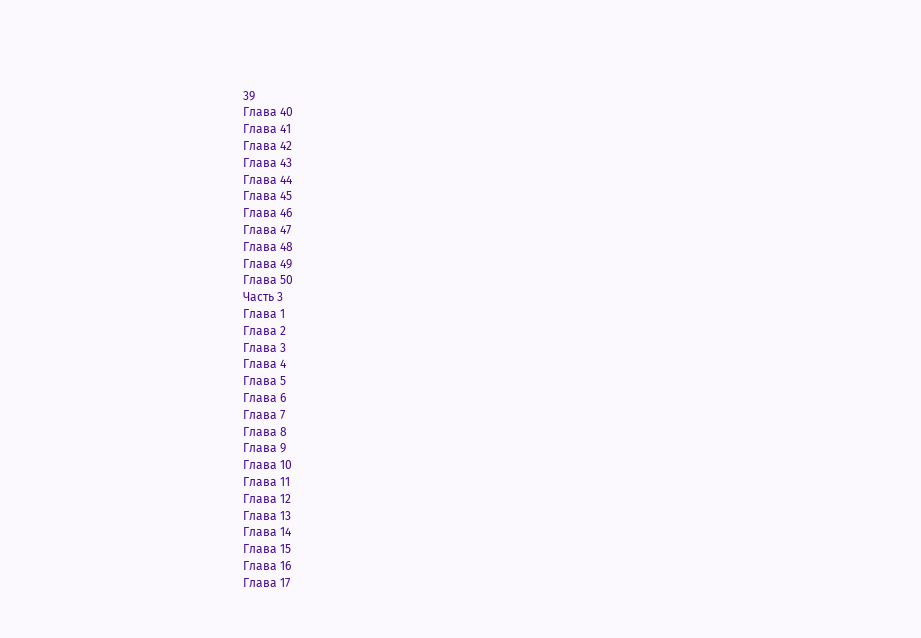39
Глава 40
Глава 41
Глава 42
Глава 43
Глава 44
Глава 45
Глава 46
Глава 47
Глава 48
Глава 49
Глава 50
Часть 3
Глава 1
Глава 2
Глава 3
Глава 4
Глава 5
Глава 6
Глава 7
Глава 8
Глава 9
Глава 10
Глава 11
Глава 12
Глава 13
Глава 14
Глава 15
Глава 16
Глава 17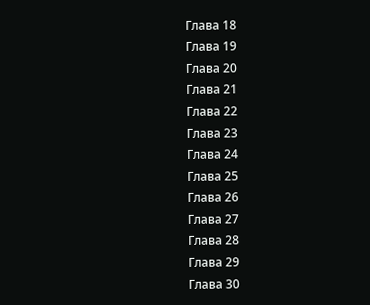Глава 18
Глава 19
Глава 20
Глава 21
Глава 22
Глава 23
Глава 24
Глава 25
Глава 26
Глава 27
Глава 28
Глава 29
Глава 30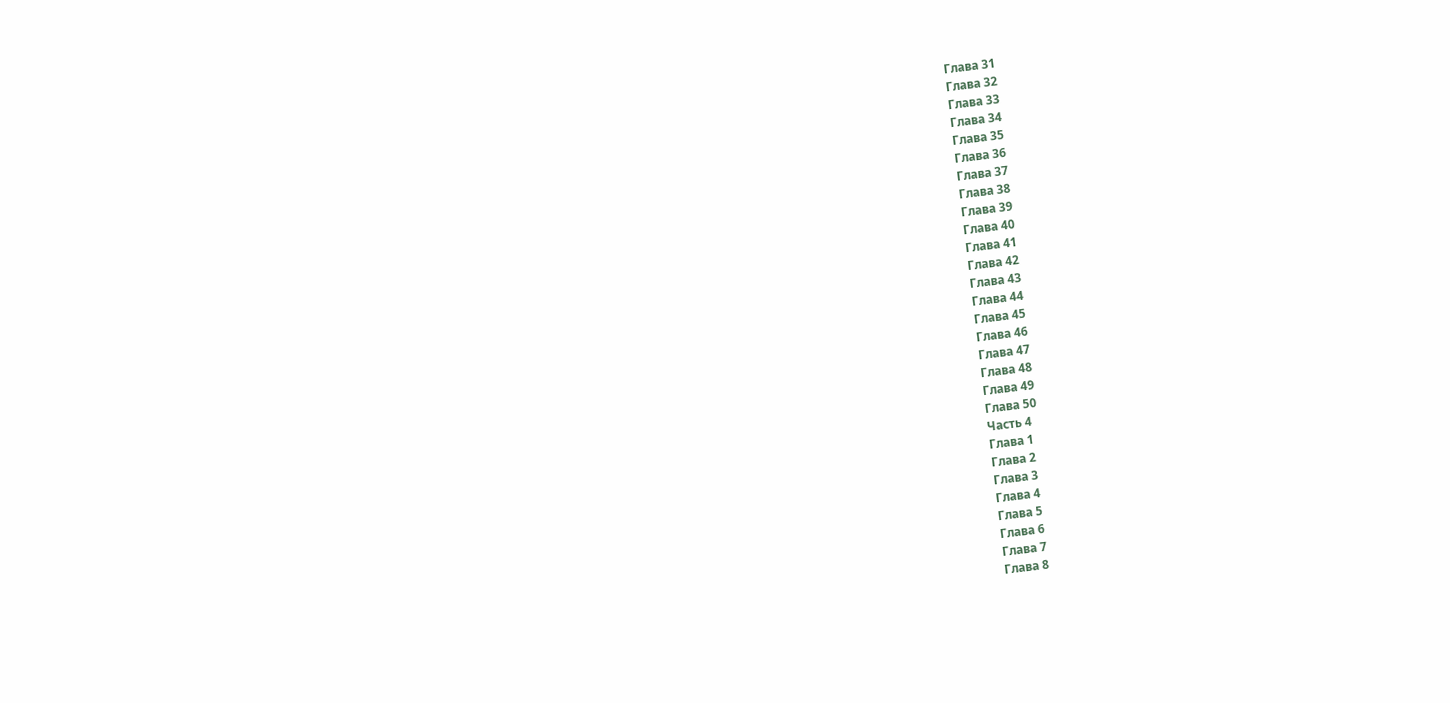Глава 31
Глава 32
Глава 33
Глава 34
Глава 35
Глава 36
Глава 37
Глава 38
Глава 39
Глава 40
Глава 41
Глава 42
Глава 43
Глава 44
Глава 45
Глава 46
Глава 47
Глава 48
Глава 49
Глава 50
Часть 4
Глава 1
Глава 2
Глава 3
Глава 4
Глава 5
Глава 6
Глава 7
Глава 8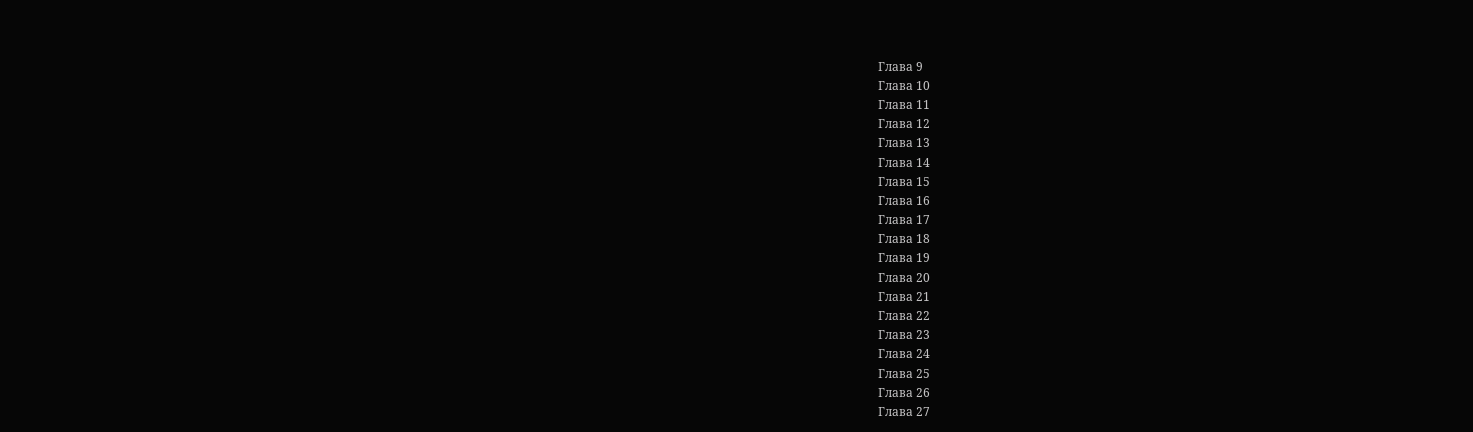Глава 9
Глава 10
Глава 11
Глава 12
Глава 13
Глава 14
Глава 15
Глава 16
Глава 17
Глава 18
Глава 19
Глава 20
Глава 21
Глава 22
Глава 23
Глава 24
Глава 25
Глава 26
Глава 27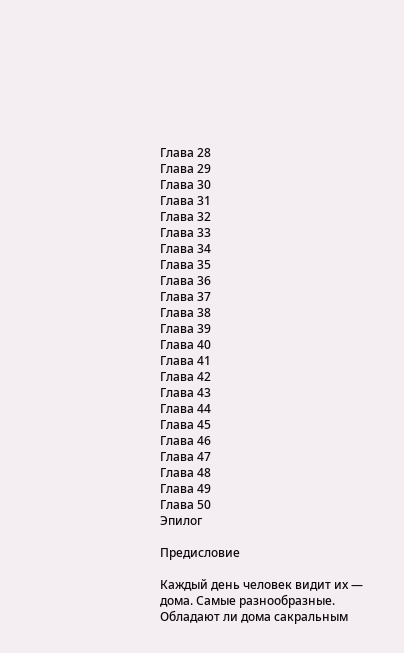Глава 28
Глава 29
Глава 30
Глава 31
Глава 32
Глава 33
Глава 34
Глава 35
Глава 36
Глава 37
Глава 38
Глава 39
Глава 40
Глава 41
Глава 42
Глава 43
Глава 44
Глава 45
Глава 46
Глава 47
Глава 48
Глава 49
Глава 50
Эпилог

Предисловие

Каждый день человек видит их — дома. Самые разнообразные. Обладают ли дома сакральным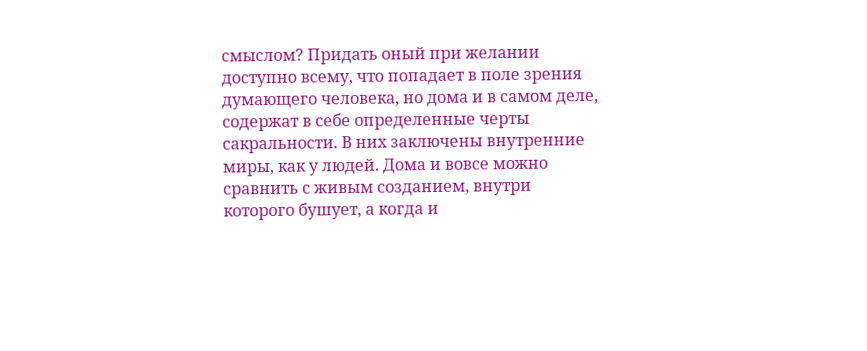смыслом? Придать оный при желании доступно всему, что попадает в поле зрения думающего человека, но дома и в самом деле, содержат в себе определенные черты сакральности. В них заключены внутренние миры, как у людей. Дома и вовсе можно сравнить с живым созданием, внутри которого бушует, а когда и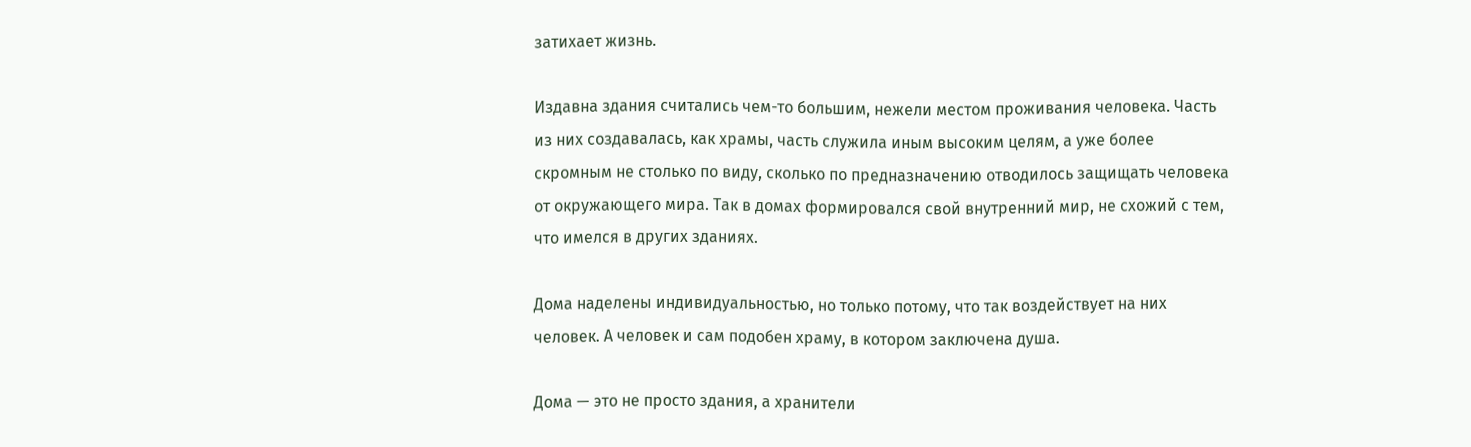затихает жизнь.

Издавна здания считались чем-то большим, нежели местом проживания человека. Часть из них создавалась, как храмы, часть служила иным высоким целям, а уже более скромным не столько по виду, сколько по предназначению отводилось защищать человека от окружающего мира. Так в домах формировался свой внутренний мир, не схожий с тем, что имелся в других зданиях.

Дома наделены индивидуальностью, но только потому, что так воздействует на них человек. А человек и сам подобен храму, в котором заключена душа.

Дома — это не просто здания, а хранители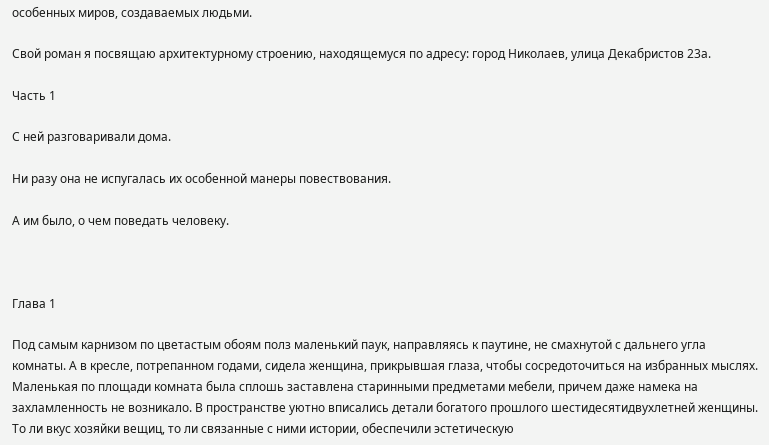особенных миров, создаваемых людьми.

Свой роман я посвящаю архитектурному строению, находящемуся по адресу: город Николаев, улица Декабристов 23а.

Часть 1

С ней разговаривали дома.

Ни разу она не испугалась их особенной манеры повествования.

А им было, о чем поведать человеку.



Глава 1

Под самым карнизом по цветастым обоям полз маленький паук, направляясь к паутине, не смахнутой с дальнего угла комнаты. А в кресле, потрепанном годами, сидела женщина, прикрывшая глаза, чтобы сосредоточиться на избранных мыслях. Маленькая по площади комната была сплошь заставлена старинными предметами мебели, причем даже намека на захламленность не возникало. В пространстве уютно вписались детали богатого прошлого шестидесятидвухлетней женщины. То ли вкус хозяйки вещиц, то ли связанные с ними истории, обеспечили эстетическую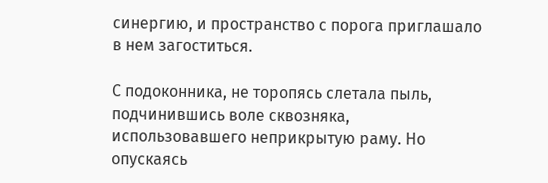синергию, и пространство с порога приглашало в нем загоститься.

С подоконника, не торопясь слетала пыль, подчинившись воле сквозняка, использовавшего неприкрытую раму. Но опускаясь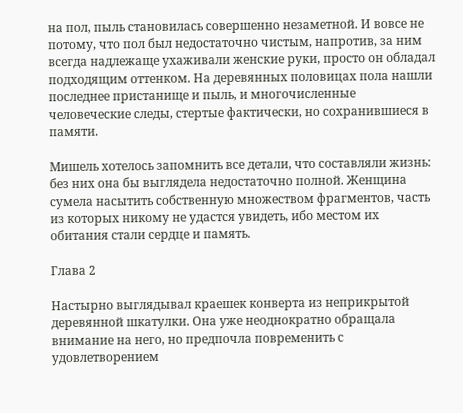на пол, пыль становилась совершенно незаметной. И вовсе не потому, что пол был недостаточно чистым, напротив, за ним всегда надлежаще ухаживали женские руки, просто он обладал подходящим оттенком. На деревянных половицах пола нашли последнее пристанище и пыль, и многочисленные человеческие следы, стертые фактически, но сохранившиеся в памяти.

Мишель хотелось запомнить все детали, что составляли жизнь: без них она бы выглядела недостаточно полной. Женщина сумела насытить собственную множеством фрагментов, часть из которых никому не удастся увидеть, ибо местом их обитания стали сердце и память.

Глава 2

Настырно выглядывал краешек конверта из неприкрытой деревянной шкатулки. Она уже неоднократно обращала внимание на него, но предпочла повременить с удовлетворением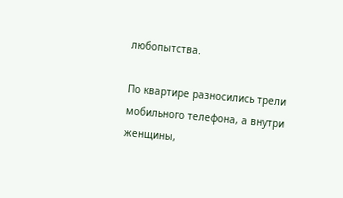любопытства.

По квартире разносились трели мобильного телефона, а внутри женщины,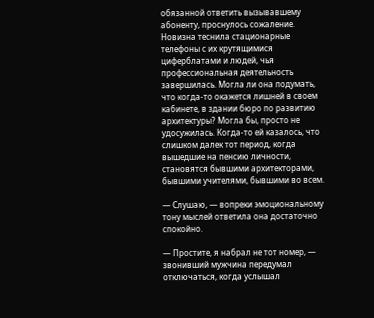обязанной ответить вызывавшему абоненту, проснулось сожаление. Новизна теснила стационарные телефоны с их крутящимися циферблатами и людей, чья профессиональная деятельность завершилась. Могла ли она подумать, что когда-то окажется лишней в своем кабинете, в здании бюро по развитию архитектуры? Могла бы, просто не удосужилась. Когда-то ей казалось, что слишком далек тот период, когда вышедшие на пенсию личности, становятся бывшими архитекторами, бывшими учителями, бывшими во всем.

— Слушаю, — вопреки эмоциональному тону мыслей ответила она достаточно спокойно.

— Простите, я набрал не тот номер, — звонивший мужчина передумал отключаться, когда услышал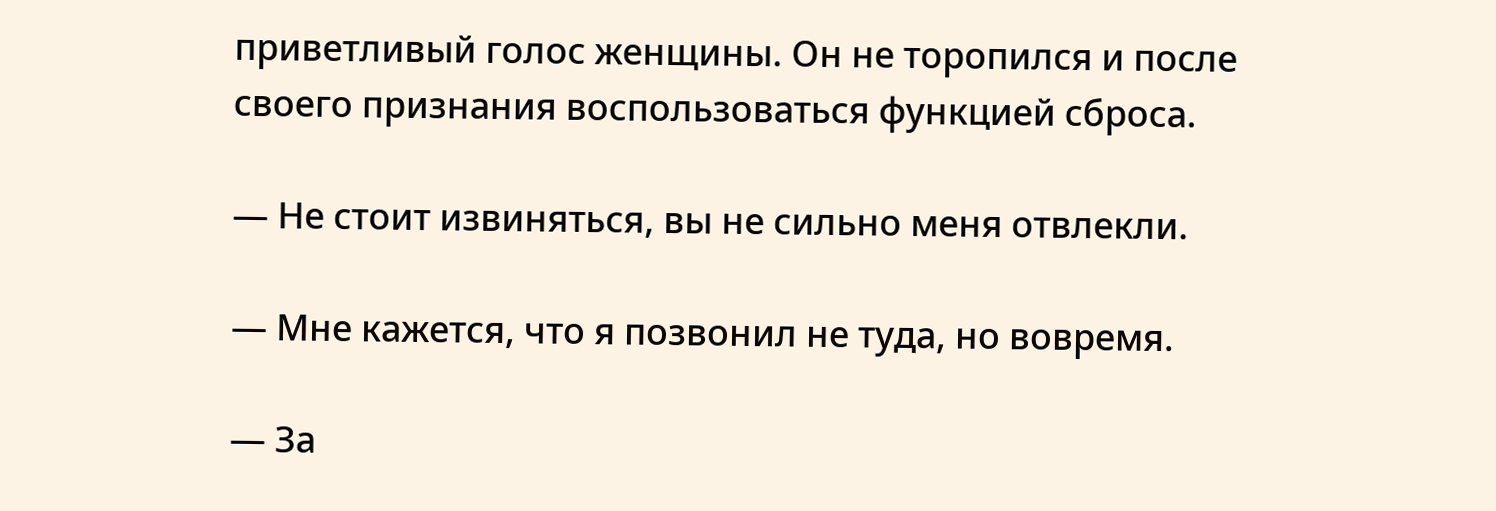приветливый голос женщины. Он не торопился и после своего признания воспользоваться функцией сброса.

— Не стоит извиняться, вы не сильно меня отвлекли.

— Мне кажется, что я позвонил не туда, но вовремя.

— За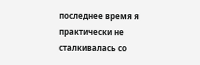последнее время я практически не сталкивалась со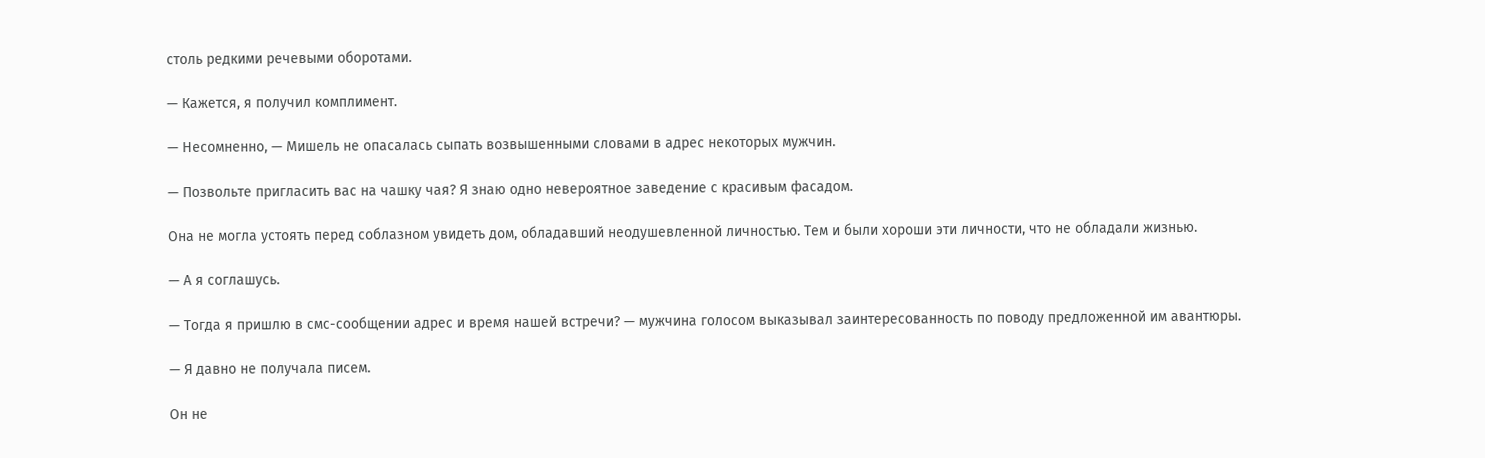столь редкими речевыми оборотами.

— Кажется, я получил комплимент.

— Несомненно, — Мишель не опасалась сыпать возвышенными словами в адрес некоторых мужчин.

— Позвольте пригласить вас на чашку чая? Я знаю одно невероятное заведение с красивым фасадом.

Она не могла устоять перед соблазном увидеть дом, обладавший неодушевленной личностью. Тем и были хороши эти личности, что не обладали жизнью.

— А я соглашусь.

— Тогда я пришлю в смс-сообщении адрес и время нашей встречи? — мужчина голосом выказывал заинтересованность по поводу предложенной им авантюры.

— Я давно не получала писем.

Он не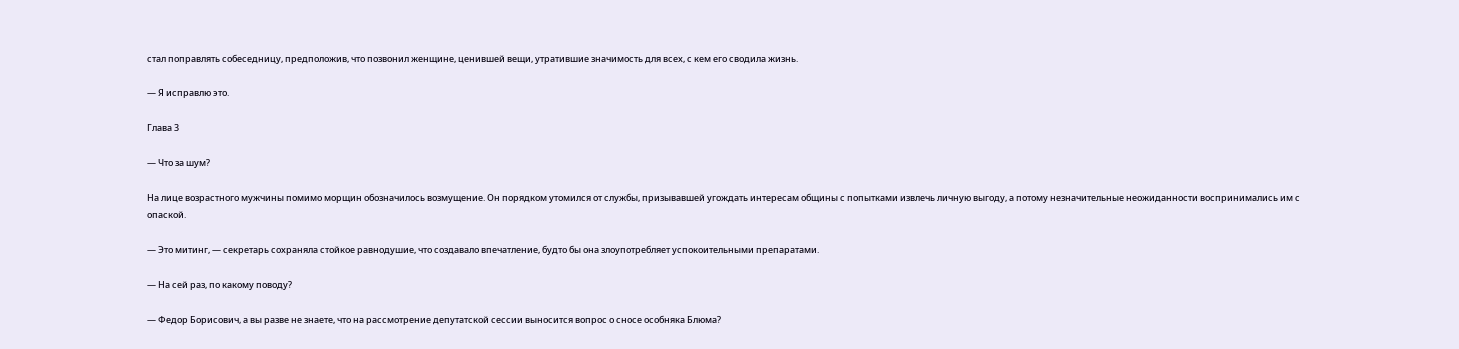стал поправлять собеседницу, предположив, что позвонил женщине, ценившей вещи, утратившие значимость для всех, с кем его сводила жизнь.

— Я исправлю это.

Глава 3

— Что за шум?

На лице возрастного мужчины помимо морщин обозначилось возмущение. Он порядком утомился от службы, призывавшей угождать интересам общины с попытками извлечь личную выгоду, а потому незначительные неожиданности воспринимались им с опаской.

— Это митинг, — секретарь сохраняла стойкое равнодушие, что создавало впечатление, будто бы она злоупотребляет успокоительными препаратами.

— На сей раз, по какому поводу?

— Федор Борисович, а вы разве не знаете, что на рассмотрение депутатской сессии выносится вопрос о сносе особняка Блюма?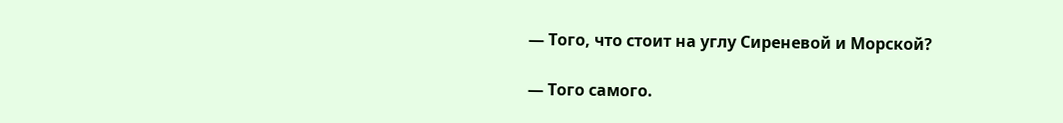— Того, что стоит на углу Сиреневой и Морской?

— Того самого.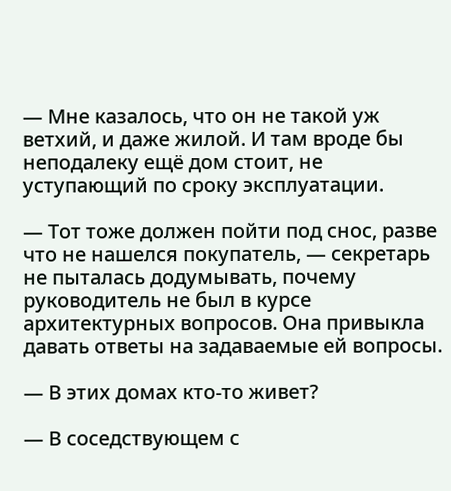— Мне казалось, что он не такой уж ветхий, и даже жилой. И там вроде бы неподалеку ещё дом стоит, не уступающий по сроку эксплуатации.

— Тот тоже должен пойти под снос, разве что не нашелся покупатель, — секретарь не пыталась додумывать, почему руководитель не был в курсе архитектурных вопросов. Она привыкла давать ответы на задаваемые ей вопросы.

— В этих домах кто-то живет?

— В соседствующем с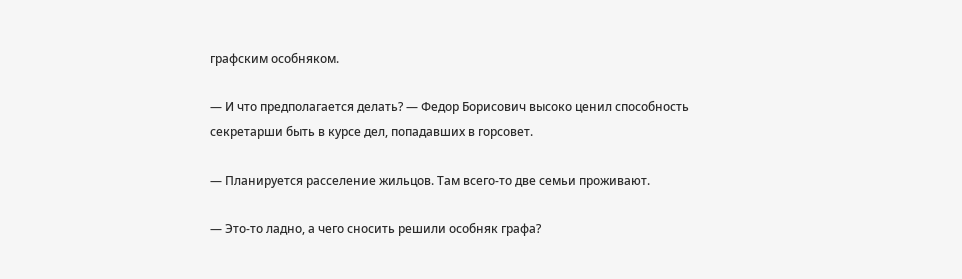графским особняком.

— И что предполагается делать? — Федор Борисович высоко ценил способность секретарши быть в курсе дел, попадавших в горсовет.

— Планируется расселение жильцов. Там всего-то две семьи проживают.

— Это-то ладно, а чего сносить решили особняк графа?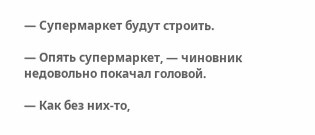— Супермаркет будут строить.

— Опять супермаркет, — чиновник недовольно покачал головой.

— Как без них-то,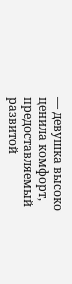— девушка высоко ценила комфорт, предоставляемый развитой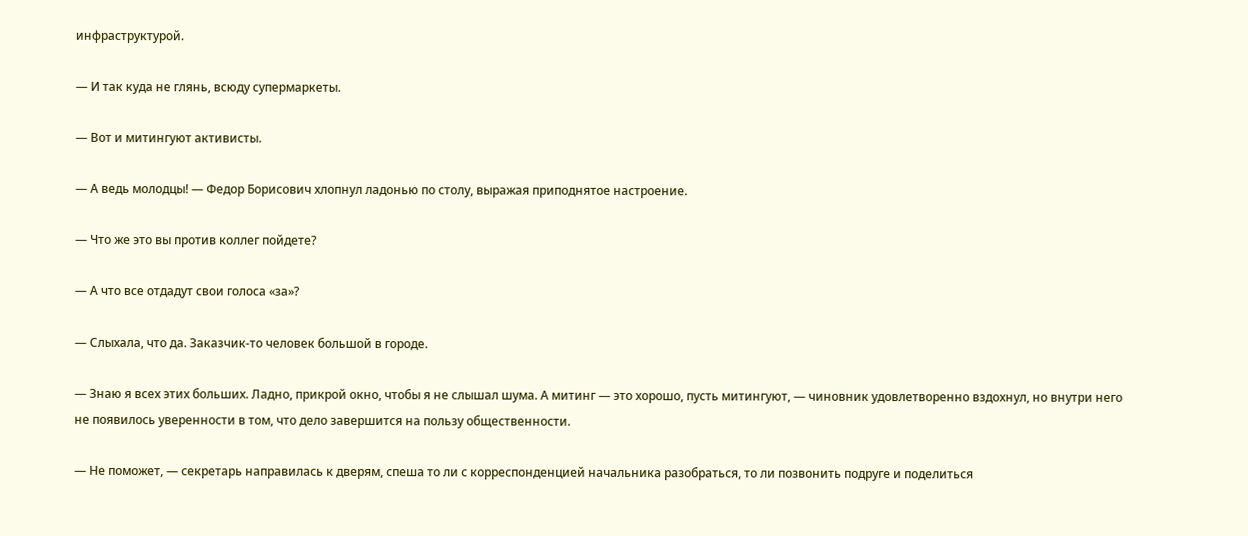инфраструктурой.

— И так куда не глянь, всюду супермаркеты.

— Вот и митингуют активисты.

— А ведь молодцы! — Федор Борисович хлопнул ладонью по столу, выражая приподнятое настроение.

— Что же это вы против коллег пойдете?

— А что все отдадут свои голоса «за»?

— Слыхала, что да. Заказчик-то человек большой в городе.

— Знаю я всех этих больших. Ладно, прикрой окно, чтобы я не слышал шума. А митинг — это хорошо, пусть митингуют, — чиновник удовлетворенно вздохнул, но внутри него не появилось уверенности в том, что дело завершится на пользу общественности.

— Не поможет, — секретарь направилась к дверям, спеша то ли с корреспонденцией начальника разобраться, то ли позвонить подруге и поделиться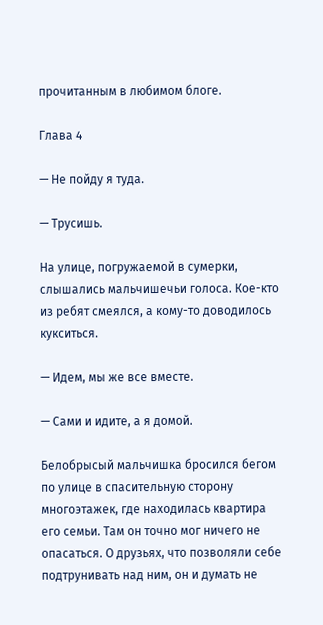прочитанным в любимом блоге.

Глава 4

— Не пойду я туда.

— Трусишь.

На улице, погружаемой в сумерки, слышались мальчишечьи голоса. Кое-кто из ребят смеялся, а кому-то доводилось кукситься.

— Идем, мы же все вместе.

— Сами и идите, а я домой.

Белобрысый мальчишка бросился бегом по улице в спасительную сторону многоэтажек, где находилась квартира его семьи. Там он точно мог ничего не опасаться. О друзьях, что позволяли себе подтрунивать над ним, он и думать не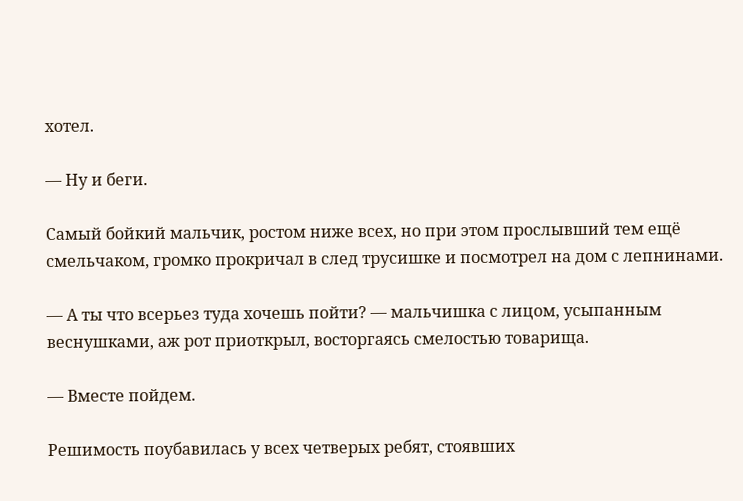хотел.

— Ну и беги.

Самый бойкий мальчик, ростом ниже всех, но при этом прослывший тем ещё смельчаком, громко прокричал в след трусишке и посмотрел на дом с лепнинами.

— А ты что всерьез туда хочешь пойти? — мальчишка с лицом, усыпанным веснушками, аж рот приоткрыл, восторгаясь смелостью товарища.

— Вместе пойдем.

Решимость поубавилась у всех четверых ребят, стоявших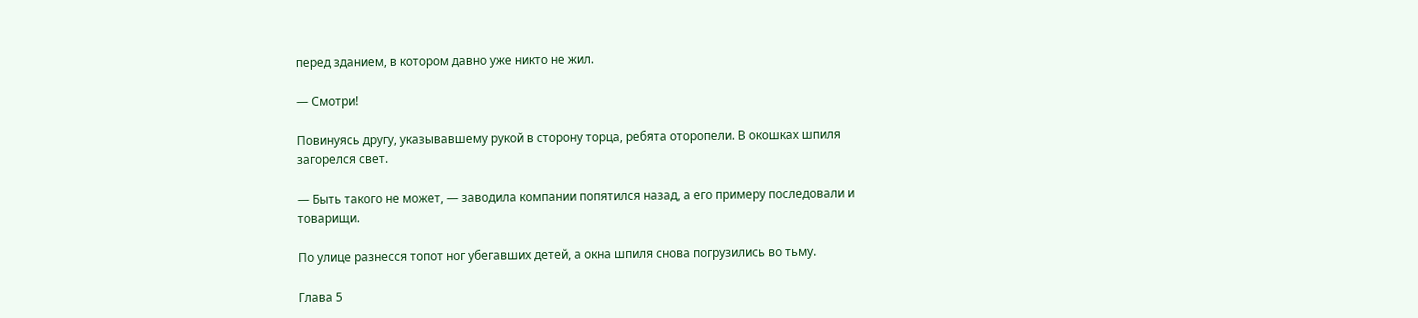перед зданием, в котором давно уже никто не жил.

— Смотри!

Повинуясь другу, указывавшему рукой в сторону торца, ребята оторопели. В окошках шпиля загорелся свет.

— Быть такого не может, — заводила компании попятился назад, а его примеру последовали и товарищи.

По улице разнесся топот ног убегавших детей, а окна шпиля снова погрузились во тьму.

Глава 5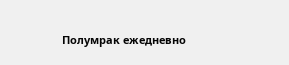Полумрак ежедневно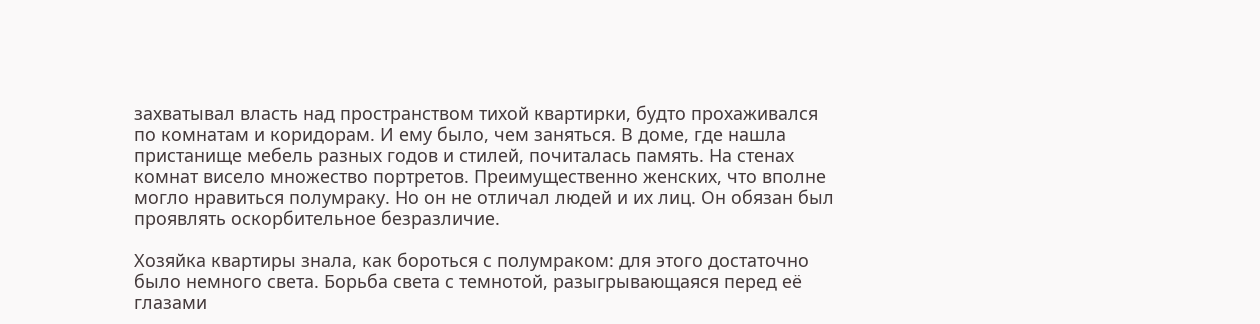захватывал власть над пространством тихой квартирки, будто прохаживался по комнатам и коридорам. И ему было, чем заняться. В доме, где нашла пристанище мебель разных годов и стилей, почиталась память. На стенах комнат висело множество портретов. Преимущественно женских, что вполне могло нравиться полумраку. Но он не отличал людей и их лиц. Он обязан был проявлять оскорбительное безразличие.

Хозяйка квартиры знала, как бороться с полумраком: для этого достаточно было немного света. Борьба света с темнотой, разыгрывающаяся перед её глазами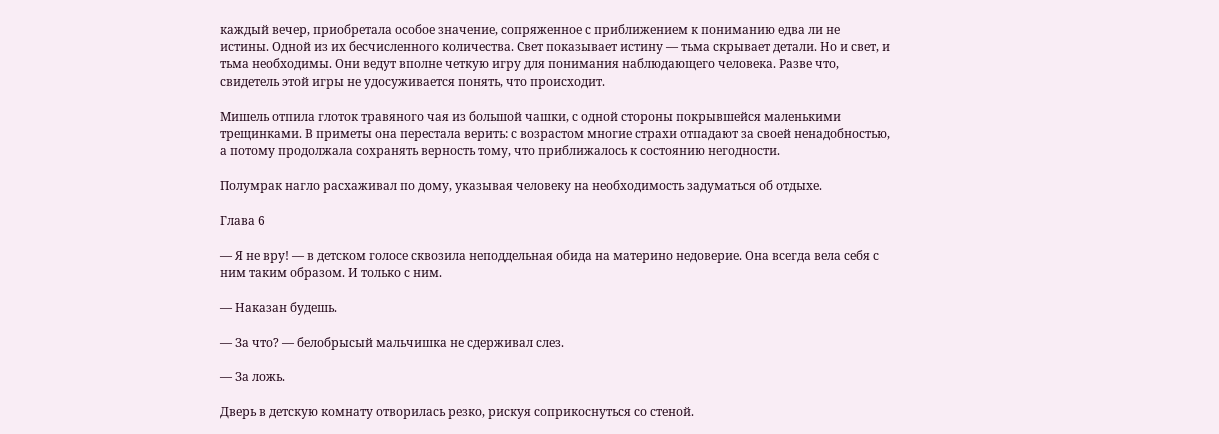каждый вечер, приобретала особое значение, сопряженное с приближением к пониманию едва ли не истины. Одной из их бесчисленного количества. Свет показывает истину — тьма скрывает детали. Но и свет, и тьма необходимы. Они ведут вполне четкую игру для понимания наблюдающего человека. Разве что, свидетель этой игры не удосуживается понять, что происходит.

Мишель отпила глоток травяного чая из большой чашки, с одной стороны покрывшейся маленькими трещинками. В приметы она перестала верить: с возрастом многие страхи отпадают за своей ненадобностью, а потому продолжала сохранять верность тому, что приближалось к состоянию негодности.

Полумрак нагло расхаживал по дому, указывая человеку на необходимость задуматься об отдыхе.

Глава 6

— Я не вру! — в детском голосе сквозила неподдельная обида на материно недоверие. Она всегда вела себя с ним таким образом. И только с ним.

— Наказан будешь.

— За что? — белобрысый мальчишка не сдерживал слез.

— За ложь.

Дверь в детскую комнату отворилась резко, рискуя соприкоснуться со стеной.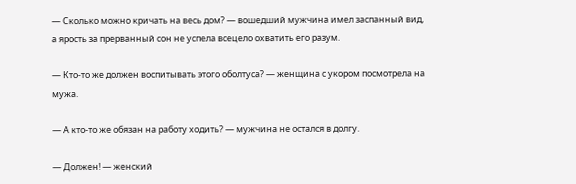— Сколько можно кричать на весь дом? — вошедший мужчина имел заспанный вид, а ярость за прерванный сон не успела всецело охватить его разум.

— Кто-то же должен воспитывать этого оболтуса? — женщина с укором посмотрела на мужа.

— А кто-то же обязан на работу ходить? — мужчина не остался в долгу.

— Должен! — женский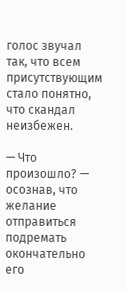голос звучал так, что всем присутствующим стало понятно, что скандал неизбежен.

— Что произошло? — осознав, что желание отправиться подремать окончательно его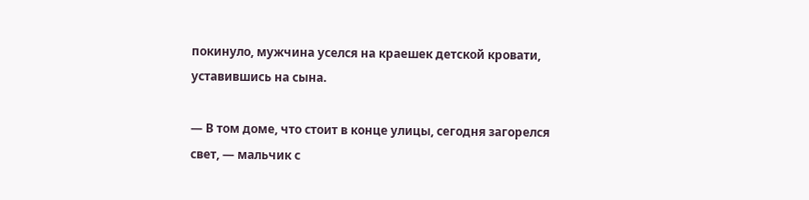покинуло, мужчина уселся на краешек детской кровати, уставившись на сына.

— В том доме, что стоит в конце улицы, сегодня загорелся свет, — мальчик с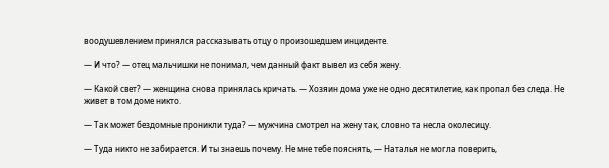воодушевлением принялся рассказывать отцу о произошедшем инциденте.

— И что? — отец мальчишки не понимал, чем данный факт вывел из себя жену.

— Какой свет? — женщина снова принялась кричать. — Хозяин дома уже не одно десятилетие, как пропал без следа. Не живет в том доме никто.

— Так может бездомные проникли туда? — мужчина смотрел на жену так, словно та несла околесицу.

— Туда никто не забирается. И ты знаешь почему. Не мне тебе пояснять, — Наталья не могла поверить,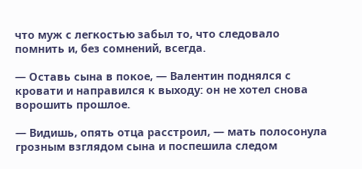что муж с легкостью забыл то, что следовало помнить и, без сомнений, всегда.

— Оставь сына в покое, — Валентин поднялся с кровати и направился к выходу: он не хотел снова ворошить прошлое.

— Видишь, опять отца расстроил, — мать полосонула грозным взглядом сына и поспешила следом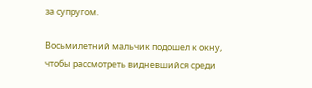за супругом.

Восьмилетний мальчик подошел к окну, чтобы рассмотреть видневшийся среди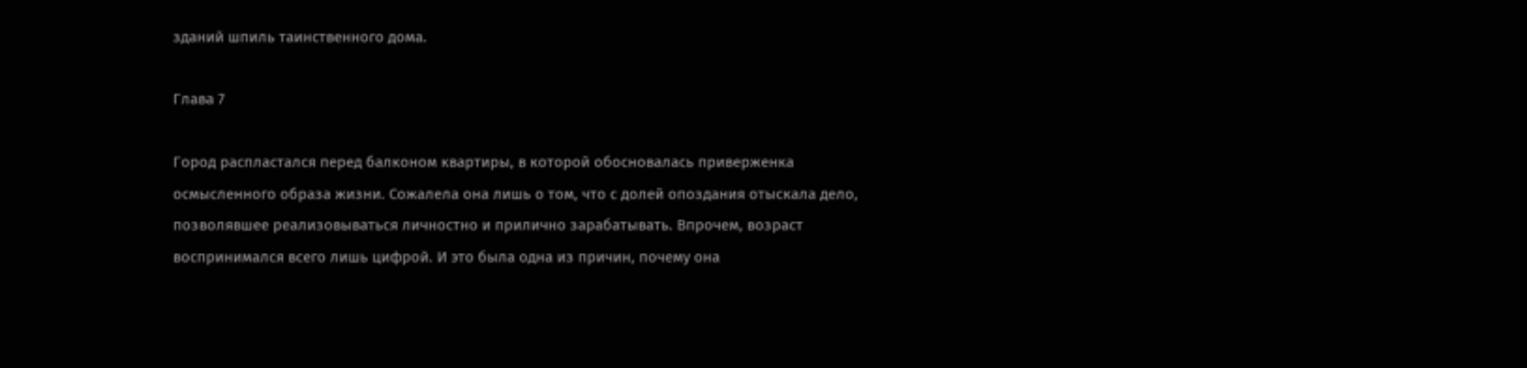зданий шпиль таинственного дома.

Глава 7

Город распластался перед балконом квартиры, в которой обосновалась приверженка осмысленного образа жизни. Сожалела она лишь о том, что с долей опоздания отыскала дело, позволявшее реализовываться личностно и прилично зарабатывать. Впрочем, возраст воспринимался всего лишь цифрой. И это была одна из причин, почему она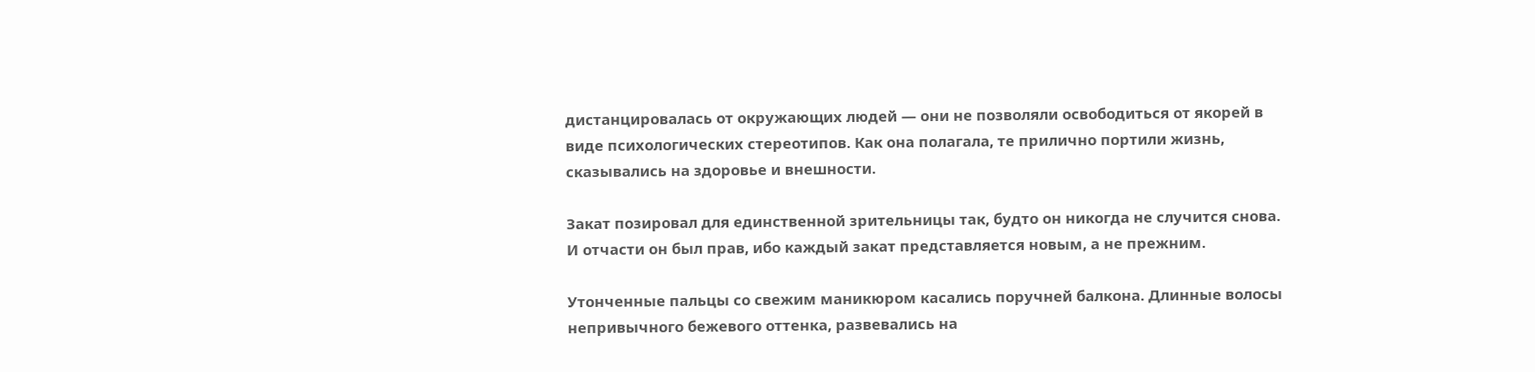дистанцировалась от окружающих людей — они не позволяли освободиться от якорей в виде психологических стереотипов. Как она полагала, те прилично портили жизнь, сказывались на здоровье и внешности.

Закат позировал для единственной зрительницы так, будто он никогда не случится снова. И отчасти он был прав, ибо каждый закат представляется новым, а не прежним.

Утонченные пальцы со свежим маникюром касались поручней балкона. Длинные волосы непривычного бежевого оттенка, развевались на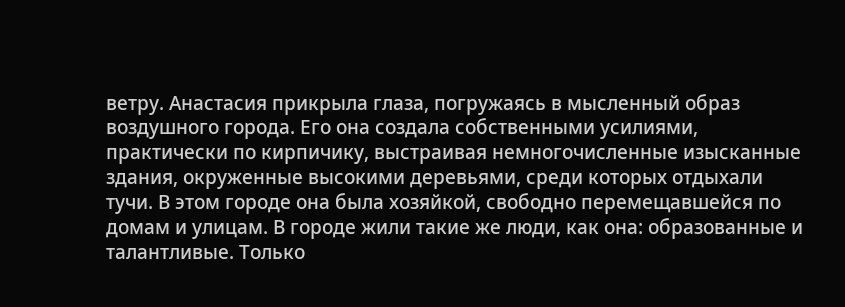ветру. Анастасия прикрыла глаза, погружаясь в мысленный образ воздушного города. Его она создала собственными усилиями, практически по кирпичику, выстраивая немногочисленные изысканные здания, окруженные высокими деревьями, среди которых отдыхали тучи. В этом городе она была хозяйкой, свободно перемещавшейся по домам и улицам. В городе жили такие же люди, как она: образованные и талантливые. Только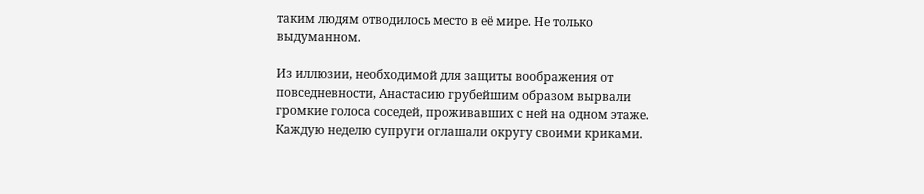таким людям отводилось место в её мире. Не только выдуманном.

Из иллюзии, необходимой для защиты воображения от повседневности, Анастасию грубейшим образом вырвали громкие голоса соседей, проживавших с ней на одном этаже. Каждую неделю супруги оглашали округу своими криками.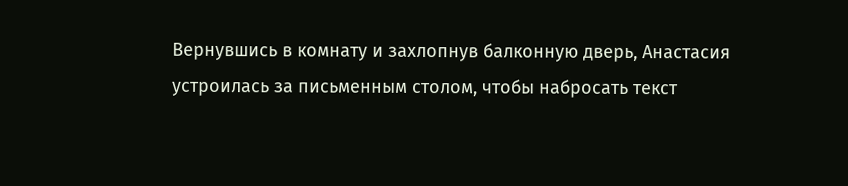Вернувшись в комнату и захлопнув балконную дверь, Анастасия устроилась за письменным столом, чтобы набросать текст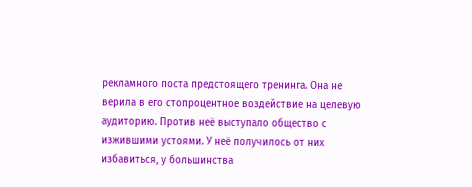рекламного поста предстоящего тренинга. Она не верила в его стопроцентное воздействие на целевую аудиторию. Против неё выступало общество с изжившими устоями. У неё получилось от них избавиться, у большинства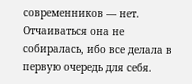современников — нет. Отчаиваться она не собиралась, ибо все делала в первую очередь для себя.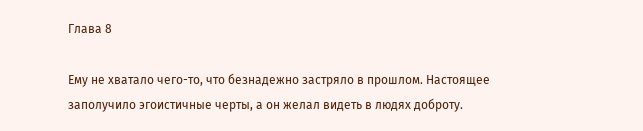Глава 8

Ему не хватало чего-то, что безнадежно застряло в прошлом. Настоящее заполучило эгоистичные черты, а он желал видеть в людях доброту.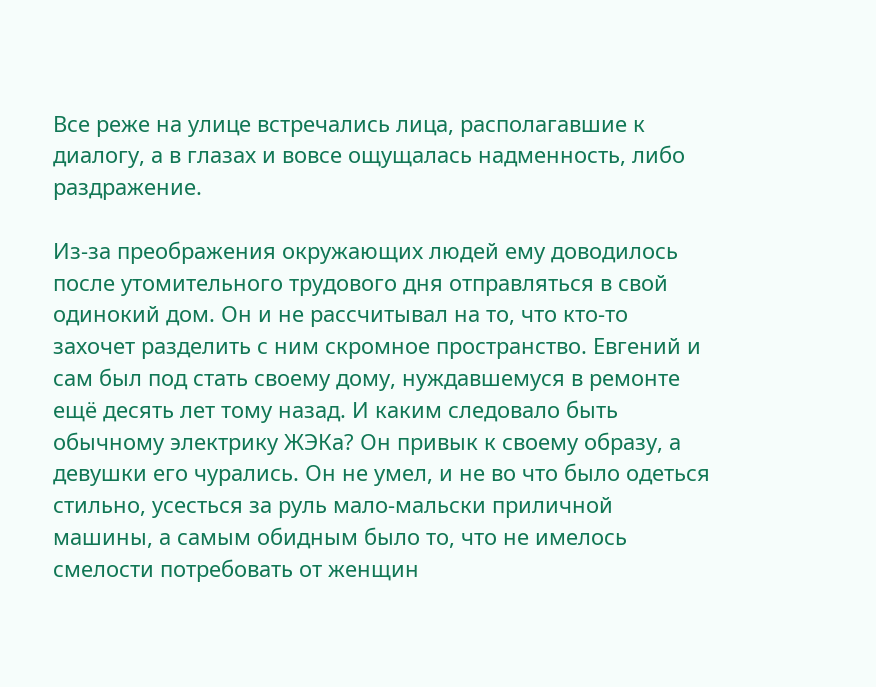Все реже на улице встречались лица, располагавшие к диалогу, а в глазах и вовсе ощущалась надменность, либо раздражение.

Из-за преображения окружающих людей ему доводилось после утомительного трудового дня отправляться в свой одинокий дом. Он и не рассчитывал на то, что кто-то захочет разделить с ним скромное пространство. Евгений и сам был под стать своему дому, нуждавшемуся в ремонте ещё десять лет тому назад. И каким следовало быть обычному электрику ЖЭКа? Он привык к своему образу, а девушки его чурались. Он не умел, и не во что было одеться стильно, усесться за руль мало-мальски приличной машины, а самым обидным было то, что не имелось смелости потребовать от женщин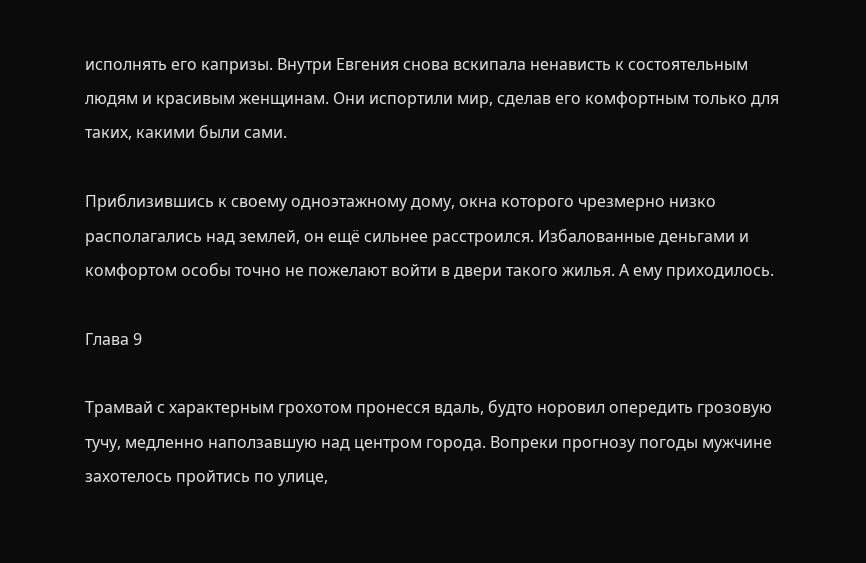исполнять его капризы. Внутри Евгения снова вскипала ненависть к состоятельным людям и красивым женщинам. Они испортили мир, сделав его комфортным только для таких, какими были сами.

Приблизившись к своему одноэтажному дому, окна которого чрезмерно низко располагались над землей, он ещё сильнее расстроился. Избалованные деньгами и комфортом особы точно не пожелают войти в двери такого жилья. А ему приходилось.

Глава 9

Трамвай с характерным грохотом пронесся вдаль, будто норовил опередить грозовую тучу, медленно наползавшую над центром города. Вопреки прогнозу погоды мужчине захотелось пройтись по улице,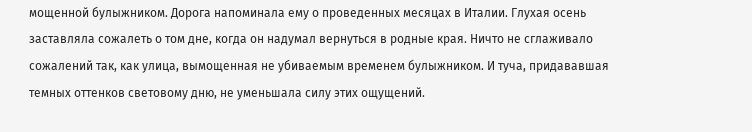мощенной булыжником. Дорога напоминала ему о проведенных месяцах в Италии. Глухая осень заставляла сожалеть о том дне, когда он надумал вернуться в родные края. Ничто не сглаживало сожалений так, как улица, вымощенная не убиваемым временем булыжником. И туча, придававшая темных оттенков световому дню, не уменьшала силу этих ощущений.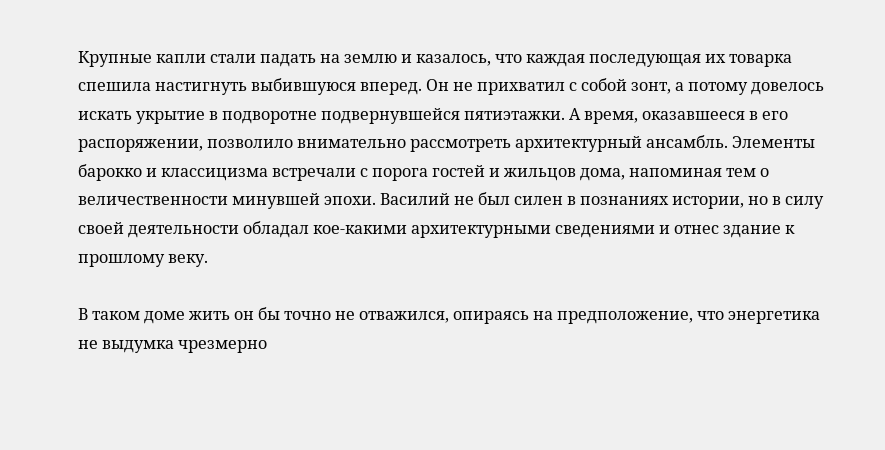Крупные капли стали падать на землю и казалось, что каждая последующая их товарка спешила настигнуть выбившуюся вперед. Он не прихватил с собой зонт, а потому довелось искать укрытие в подворотне подвернувшейся пятиэтажки. А время, оказавшееся в его распоряжении, позволило внимательно рассмотреть архитектурный ансамбль. Элементы барокко и классицизма встречали с порога гостей и жильцов дома, напоминая тем о величественности минувшей эпохи. Василий не был силен в познаниях истории, но в силу своей деятельности обладал кое-какими архитектурными сведениями и отнес здание к прошлому веку.

В таком доме жить он бы точно не отважился, опираясь на предположение, что энергетика не выдумка чрезмерно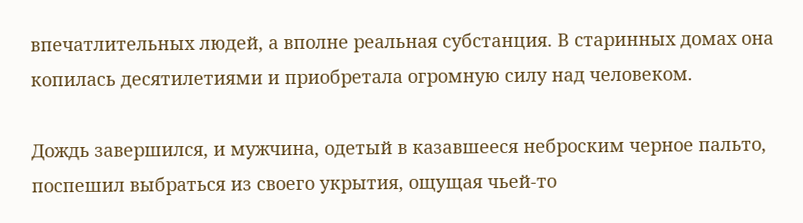впечатлительных людей, а вполне реальная субстанция. В старинных домах она копилась десятилетиями и приобретала огромную силу над человеком.

Дождь завершился, и мужчина, одетый в казавшееся неброским черное пальто, поспешил выбраться из своего укрытия, ощущая чьей-то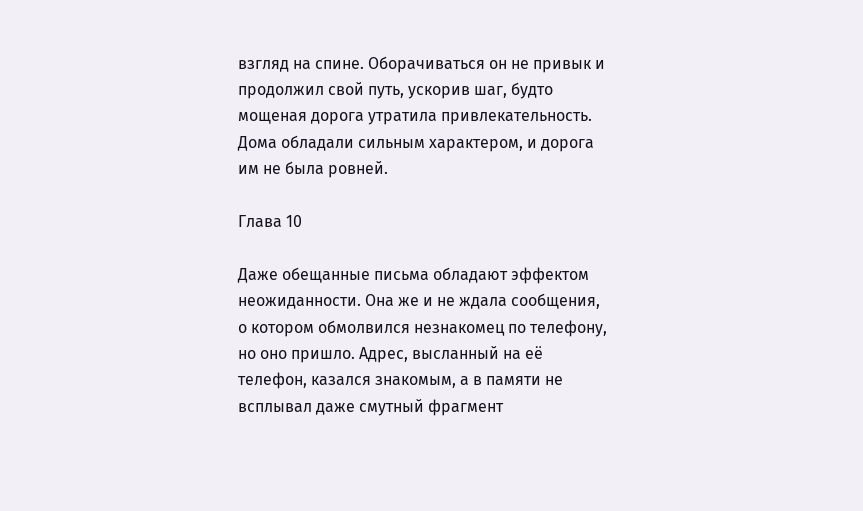взгляд на спине. Оборачиваться он не привык и продолжил свой путь, ускорив шаг, будто мощеная дорога утратила привлекательность. Дома обладали сильным характером, и дорога им не была ровней.

Глава 10

Даже обещанные письма обладают эффектом неожиданности. Она же и не ждала сообщения, о котором обмолвился незнакомец по телефону, но оно пришло. Адрес, высланный на её телефон, казался знакомым, а в памяти не всплывал даже смутный фрагмент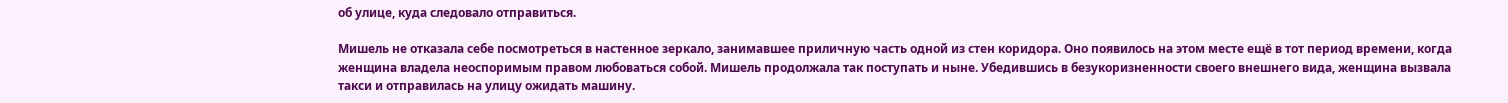об улице, куда следовало отправиться.

Мишель не отказала себе посмотреться в настенное зеркало, занимавшее приличную часть одной из стен коридора. Оно появилось на этом месте ещё в тот период времени, когда женщина владела неоспоримым правом любоваться собой. Мишель продолжала так поступать и ныне. Убедившись в безукоризненности своего внешнего вида, женщина вызвала такси и отправилась на улицу ожидать машину.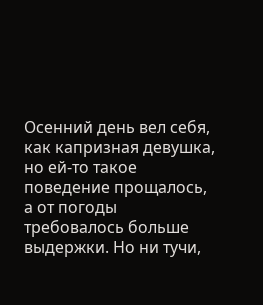Осенний день вел себя, как капризная девушка, но ей-то такое поведение прощалось, а от погоды требовалось больше выдержки. Но ни тучи,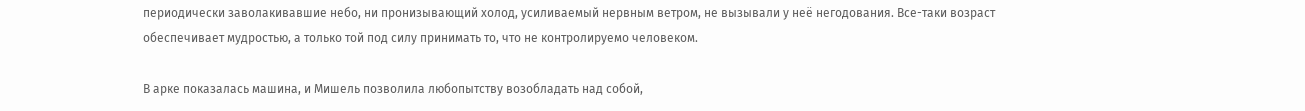периодически заволакивавшие небо, ни пронизывающий холод, усиливаемый нервным ветром, не вызывали у неё негодования. Все-таки возраст обеспечивает мудростью, а только той под силу принимать то, что не контролируемо человеком.

В арке показалась машина, и Мишель позволила любопытству возобладать над собой,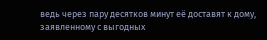ведь через пару десятков минут её доставят к дому, заявленному с выгодных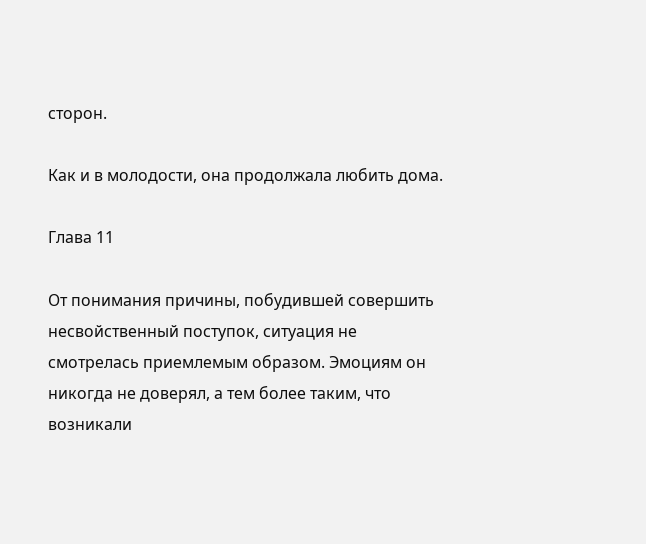сторон.

Как и в молодости, она продолжала любить дома.

Глава 11

От понимания причины, побудившей совершить несвойственный поступок, ситуация не смотрелась приемлемым образом. Эмоциям он никогда не доверял, а тем более таким, что возникали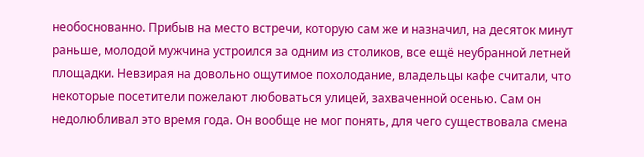необоснованно. Прибыв на место встречи, которую сам же и назначил, на десяток минут раньше, молодой мужчина устроился за одним из столиков, все ещё неубранной летней площадки. Невзирая на довольно ощутимое похолодание, владельцы кафе считали, что некоторые посетители пожелают любоваться улицей, захваченной осенью. Сам он недолюбливал это время года. Он вообще не мог понять, для чего существовала смена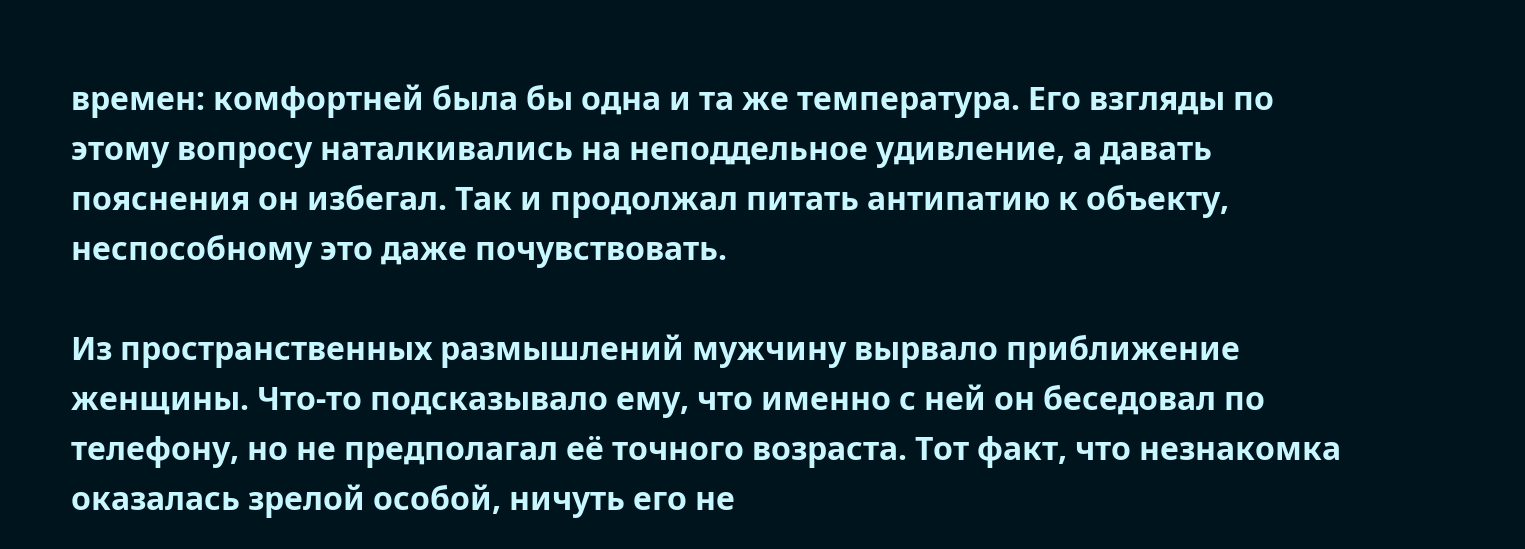времен: комфортней была бы одна и та же температура. Его взгляды по этому вопросу наталкивались на неподдельное удивление, а давать пояснения он избегал. Так и продолжал питать антипатию к объекту, неспособному это даже почувствовать.

Из пространственных размышлений мужчину вырвало приближение женщины. Что-то подсказывало ему, что именно с ней он беседовал по телефону, но не предполагал её точного возраста. Тот факт, что незнакомка оказалась зрелой особой, ничуть его не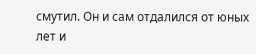смутил. Он и сам отдалился от юных лет и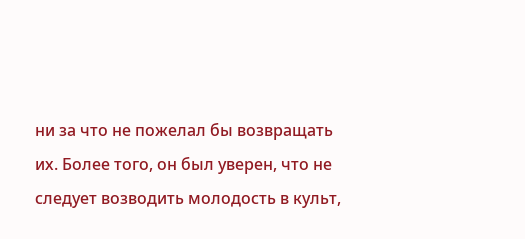ни за что не пожелал бы возвращать их. Более того, он был уверен, что не следует возводить молодость в культ,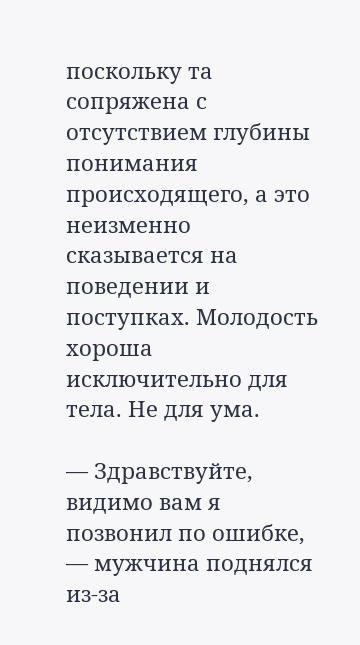поскольку та сопряжена с отсутствием глубины понимания происходящего, а это неизменно сказывается на поведении и поступках. Молодость хороша исключительно для тела. Не для ума.

— Здравствуйте, видимо вам я позвонил по ошибке, — мужчина поднялся из-за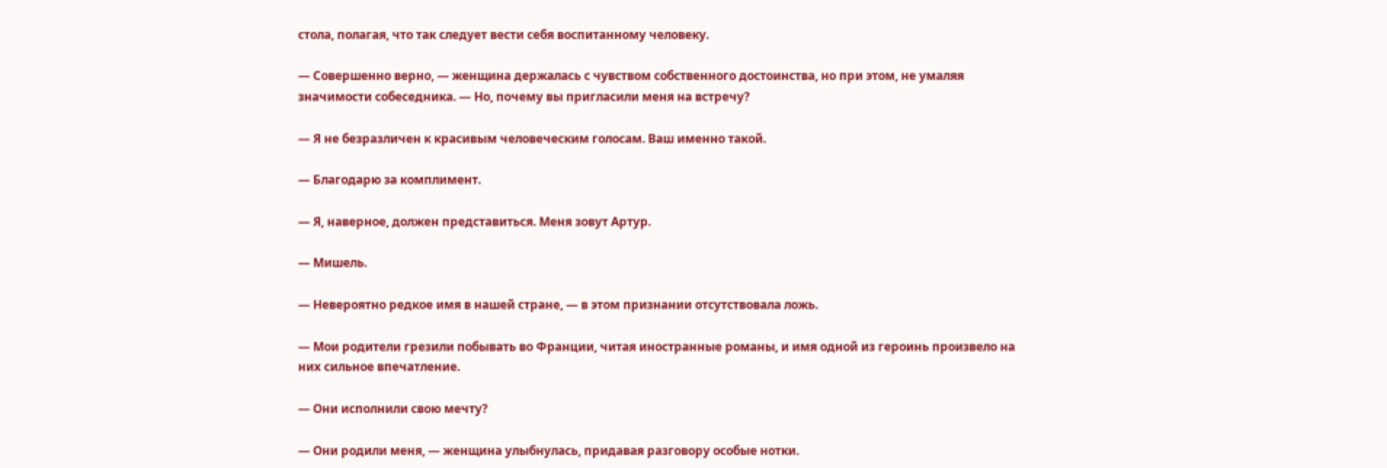стола, полагая, что так следует вести себя воспитанному человеку.

— Совершенно верно, — женщина держалась с чувством собственного достоинства, но при этом, не умаляя значимости собеседника. — Но, почему вы пригласили меня на встречу?

— Я не безразличен к красивым человеческим голосам. Ваш именно такой.

— Благодарю за комплимент.

— Я, наверное, должен представиться. Меня зовут Артур.

— Мишель.

— Невероятно редкое имя в нашей стране, — в этом признании отсутствовала ложь.

— Мои родители грезили побывать во Франции, читая иностранные романы, и имя одной из героинь произвело на них сильное впечатление.

— Они исполнили свою мечту?

— Они родили меня, — женщина улыбнулась, придавая разговору особые нотки.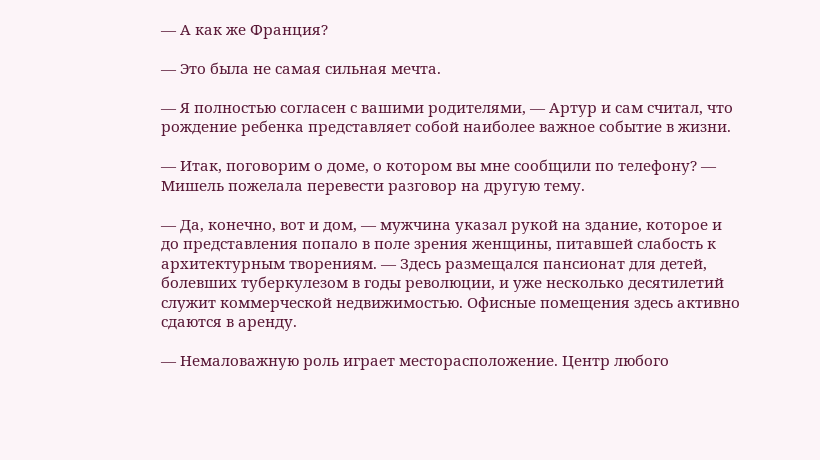— А как же Франция?

— Это была не самая сильная мечта.

— Я полностью согласен с вашими родителями, — Артур и сам считал, что рождение ребенка представляет собой наиболее важное событие в жизни.

— Итак, поговорим о доме, о котором вы мне сообщили по телефону? — Мишель пожелала перевести разговор на другую тему.

— Да, конечно, вот и дом, — мужчина указал рукой на здание, которое и до представления попало в поле зрения женщины, питавшей слабость к архитектурным творениям. — Здесь размещался пансионат для детей, болевших туберкулезом в годы революции, и уже несколько десятилетий служит коммерческой недвижимостью. Офисные помещения здесь активно сдаются в аренду.

— Немаловажную роль играет месторасположение. Центр любого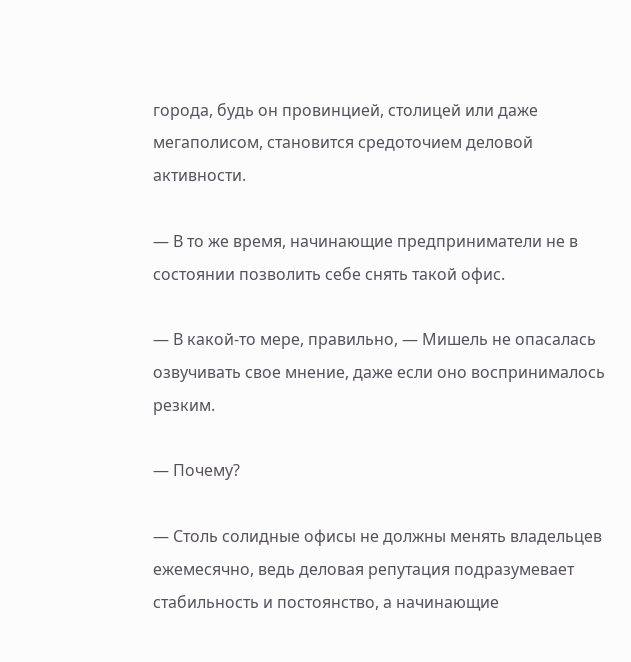города, будь он провинцией, столицей или даже мегаполисом, становится средоточием деловой активности.

— В то же время, начинающие предприниматели не в состоянии позволить себе снять такой офис.

— В какой-то мере, правильно, — Мишель не опасалась озвучивать свое мнение, даже если оно воспринималось резким.

— Почему?

— Столь солидные офисы не должны менять владельцев ежемесячно, ведь деловая репутация подразумевает стабильность и постоянство, а начинающие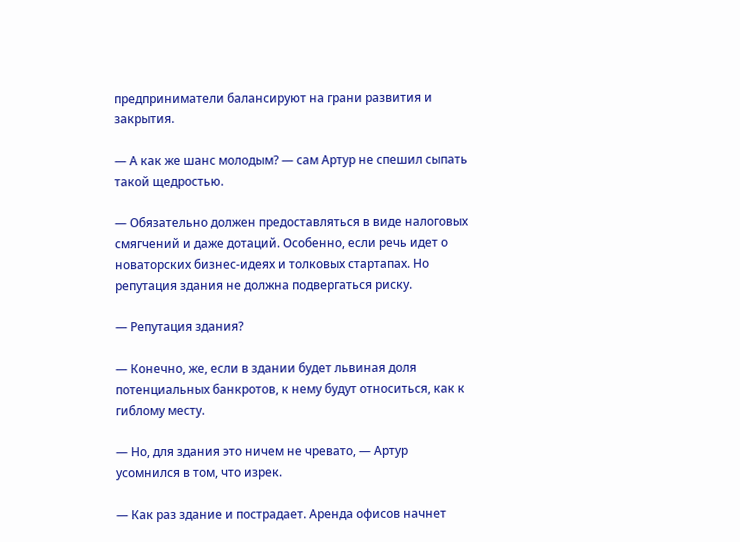предприниматели балансируют на грани развития и закрытия.

— А как же шанс молодым? — сам Артур не спешил сыпать такой щедростью.

— Обязательно должен предоставляться в виде налоговых смягчений и даже дотаций. Особенно, если речь идет о новаторских бизнес-идеях и толковых стартапах. Но репутация здания не должна подвергаться риску.

— Репутация здания?

— Конечно, же, если в здании будет львиная доля потенциальных банкротов, к нему будут относиться, как к гиблому месту.

— Но, для здания это ничем не чревато, — Артур усомнился в том, что изрек.

— Как раз здание и пострадает. Аренда офисов начнет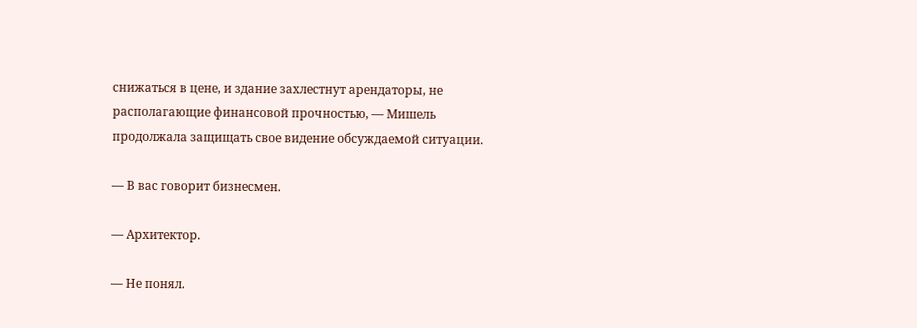снижаться в цене, и здание захлестнут арендаторы, не располагающие финансовой прочностью, — Мишель продолжала защищать свое видение обсуждаемой ситуации.

— В вас говорит бизнесмен.

— Архитектор.

— Не понял.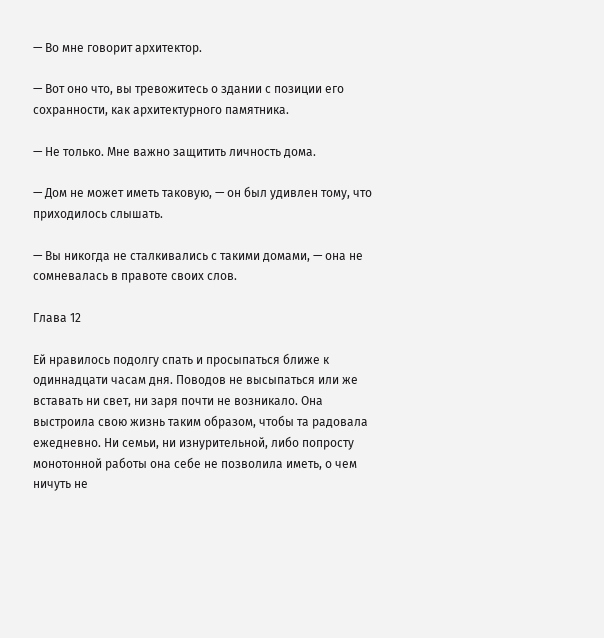— Во мне говорит архитектор.

— Вот оно что, вы тревожитесь о здании с позиции его сохранности, как архитектурного памятника.

— Не только. Мне важно защитить личность дома.

— Дом не может иметь таковую, — он был удивлен тому, что приходилось слышать.

— Вы никогда не сталкивались с такими домами, — она не сомневалась в правоте своих слов.

Глава 12

Ей нравилось подолгу спать и просыпаться ближе к одиннадцати часам дня. Поводов не высыпаться или же вставать ни свет, ни заря почти не возникало. Она выстроила свою жизнь таким образом, чтобы та радовала ежедневно. Ни семьи, ни изнурительной, либо попросту монотонной работы она себе не позволила иметь, о чем ничуть не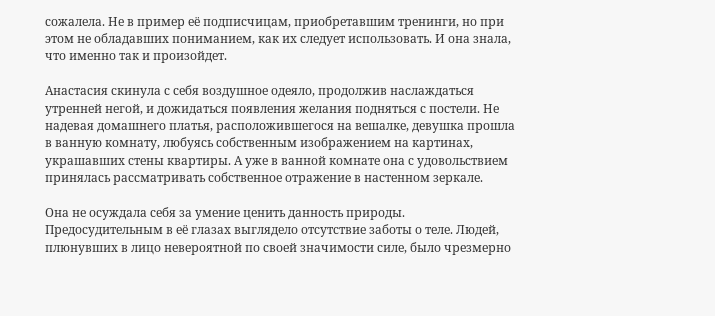сожалела. Не в пример её подписчицам, приобретавшим тренинги, но при этом не обладавших пониманием, как их следует использовать. И она знала, что именно так и произойдет.

Анастасия скинула с себя воздушное одеяло, продолжив наслаждаться утренней негой, и дожидаться появления желания подняться с постели. Не надевая домашнего платья, расположившегося на вешалке, девушка прошла в ванную комнату, любуясь собственным изображением на картинах, украшавших стены квартиры. А уже в ванной комнате она с удовольствием принялась рассматривать собственное отражение в настенном зеркале.

Она не осуждала себя за умение ценить данность природы. Предосудительным в её глазах выглядело отсутствие заботы о теле. Людей, плюнувших в лицо невероятной по своей значимости силе, было чрезмерно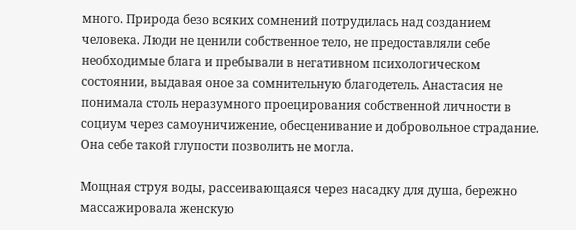много. Природа безо всяких сомнений потрудилась над созданием человека. Люди не ценили собственное тело, не предоставляли себе необходимые блага и пребывали в негативном психологическом состоянии, выдавая оное за сомнительную благодетель. Анастасия не понимала столь неразумного проецирования собственной личности в социум через самоуничижение, обесценивание и добровольное страдание. Она себе такой глупости позволить не могла.

Мощная струя воды, рассеивающаяся через насадку для душа, бережно массажировала женскую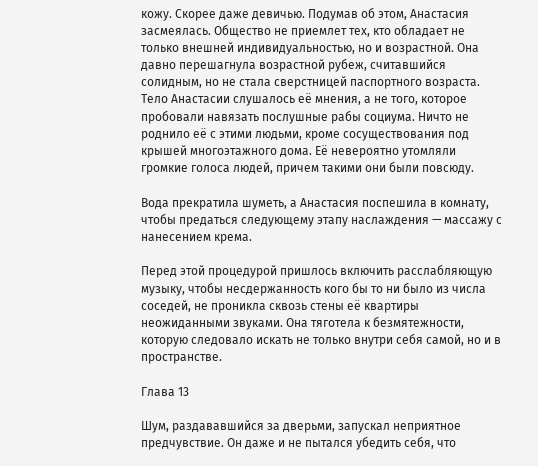кожу. Скорее даже девичью. Подумав об этом, Анастасия засмеялась. Общество не приемлет тех, кто обладает не только внешней индивидуальностью, но и возрастной. Она давно перешагнула возрастной рубеж, считавшийся солидным, но не стала сверстницей паспортного возраста. Тело Анастасии слушалось её мнения, а не того, которое пробовали навязать послушные рабы социума. Ничто не роднило её с этими людьми, кроме сосуществования под крышей многоэтажного дома. Её невероятно утомляли громкие голоса людей, причем такими они были повсюду.

Вода прекратила шуметь, а Анастасия поспешила в комнату, чтобы предаться следующему этапу наслаждения — массажу с нанесением крема.

Перед этой процедурой пришлось включить расслабляющую музыку, чтобы несдержанность кого бы то ни было из числа соседей, не проникла сквозь стены её квартиры неожиданными звуками. Она тяготела к безмятежности, которую следовало искать не только внутри себя самой, но и в пространстве.

Глава 13

Шум, раздававшийся за дверьми, запускал неприятное предчувствие. Он даже и не пытался убедить себя, что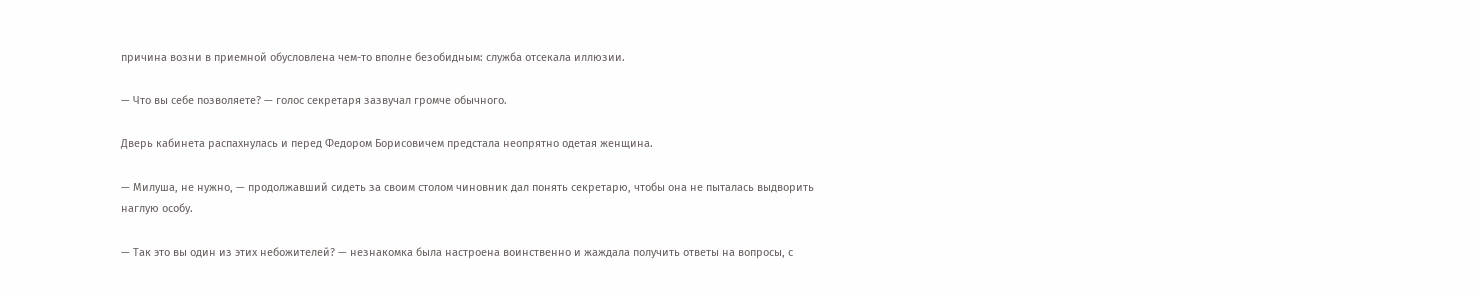причина возни в приемной обусловлена чем-то вполне безобидным: служба отсекала иллюзии.

— Что вы себе позволяете? — голос секретаря зазвучал громче обычного.

Дверь кабинета распахнулась и перед Федором Борисовичем предстала неопрятно одетая женщина.

— Милуша, не нужно, — продолжавший сидеть за своим столом чиновник дал понять секретарю, чтобы она не пыталась выдворить наглую особу.

— Так это вы один из этих небожителей? — незнакомка была настроена воинственно и жаждала получить ответы на вопросы, с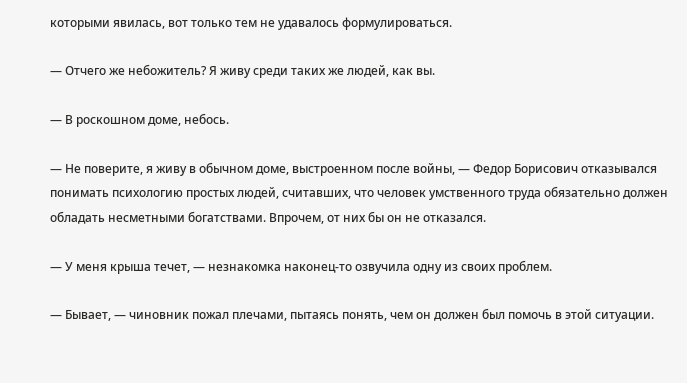которыми явилась, вот только тем не удавалось формулироваться.

— Отчего же небожитель? Я живу среди таких же людей, как вы.

— В роскошном доме, небось.

— Не поверите, я живу в обычном доме, выстроенном после войны, — Федор Борисович отказывался понимать психологию простых людей, считавших, что человек умственного труда обязательно должен обладать несметными богатствами. Впрочем, от них бы он не отказался.

— У меня крыша течет, — незнакомка наконец-то озвучила одну из своих проблем.

— Бывает, — чиновник пожал плечами, пытаясь понять, чем он должен был помочь в этой ситуации.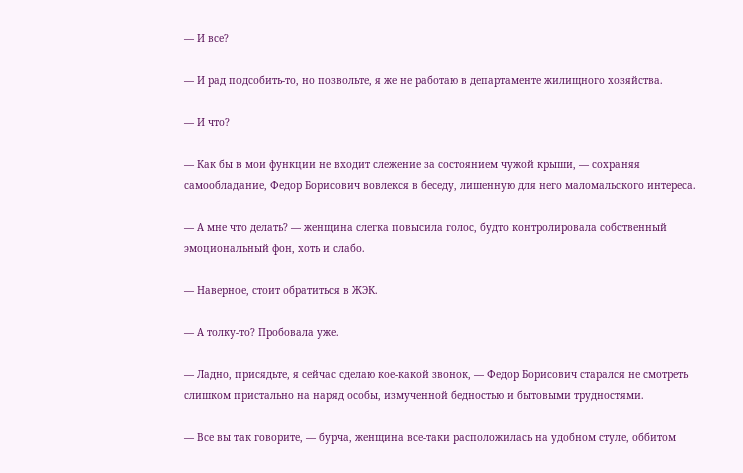— И все?

— И рад подсобить-то, но позвольте, я же не работаю в департаменте жилищного хозяйства.

— И что?

— Как бы в мои функции не входит слежение за состоянием чужой крыши, — сохраняя самообладание, Федор Борисович вовлекся в беседу, лишенную для него маломальского интереса.

— А мне что делать? — женщина слегка повысила голос, будто контролировала собственный эмоциональный фон, хоть и слабо.

— Наверное, стоит обратиться в ЖЭК.

— А толку-то? Пробовала уже.

— Ладно, присядьте, я сейчас сделаю кое-какой звонок, — Федор Борисович старался не смотреть слишком пристально на наряд особы, измученной бедностью и бытовыми трудностями.

— Все вы так говорите, — бурча, женщина все-таки расположилась на удобном стуле, оббитом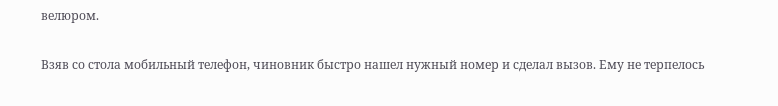велюром.

Взяв со стола мобильный телефон, чиновник быстро нашел нужный номер и сделал вызов. Ему не терпелось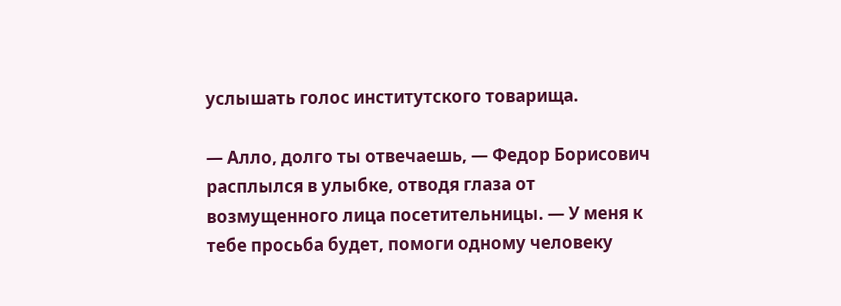услышать голос институтского товарища.

— Алло, долго ты отвечаешь, — Федор Борисович расплылся в улыбке, отводя глаза от возмущенного лица посетительницы. — У меня к тебе просьба будет, помоги одному человеку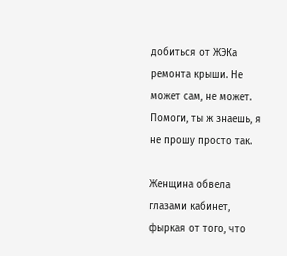добиться от ЖЭКа ремонта крыши. Не может сам, не может. Помоги, ты ж знаешь, я не прошу просто так.

Женщина обвела глазами кабинет, фыркая от того, что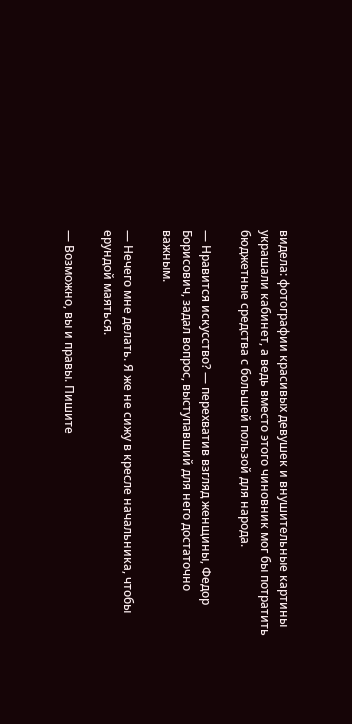видела: фотографии красивых девушек и внушительные картины украшали кабинет, а ведь вместо этого чиновник мог бы потратить бюджетные средства с большей пользой для народа.

— Нравится искусство? — перехватив взгляд женщины, Федор Борисович, задал вопрос, выступавший для него достаточно важным.

— Нечего мне делать. Я же не сижу в кресле начальника, чтобы ерундой маяться.

— Возможно, вы и правы. Пишите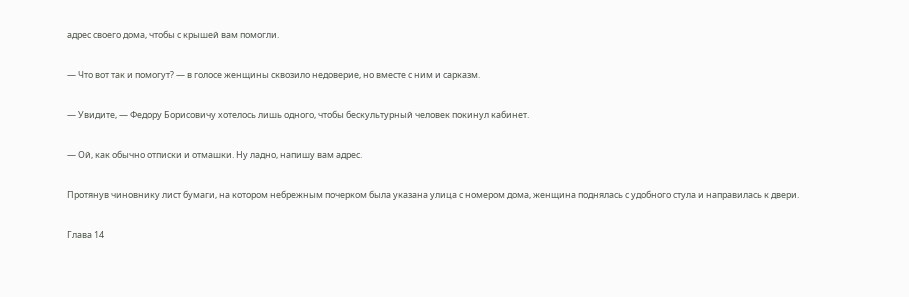адрес своего дома, чтобы с крышей вам помогли.

— Что вот так и помогут? — в голосе женщины сквозило недоверие, но вместе с ним и сарказм.

— Увидите, — Федору Борисовичу хотелось лишь одного, чтобы бескультурный человек покинул кабинет.

— Ой, как обычно отписки и отмашки. Ну ладно, напишу вам адрес.

Протянув чиновнику лист бумаги, на котором небрежным почерком была указана улица с номером дома, женщина поднялась с удобного стула и направилась к двери.

Глава 14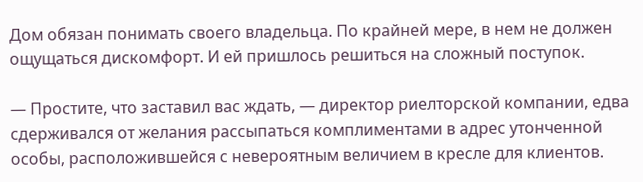Дом обязан понимать своего владельца. По крайней мере, в нем не должен ощущаться дискомфорт. И ей пришлось решиться на сложный поступок.

— Простите, что заставил вас ждать, — директор риелторской компании, едва сдерживался от желания рассыпаться комплиментами в адрес утонченной особы, расположившейся с невероятным величием в кресле для клиентов.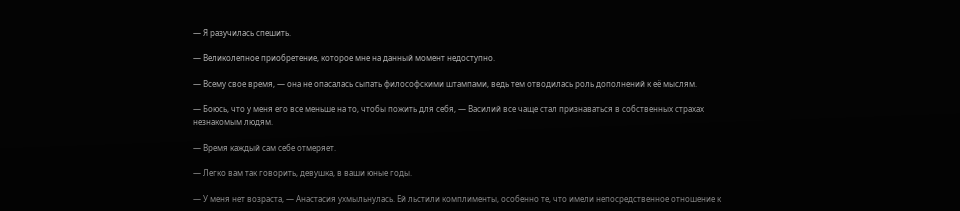— Я разучилась спешить.

— Великолепное приобретение, которое мне на данный момент недоступно.

— Всему свое время, — она не опасалась сыпать философскими штампами, ведь тем отводилась роль дополнений к её мыслям.

— Боюсь, что у меня его все меньше на то, чтобы пожить для себя, — Василий все чаще стал признаваться в собственных страхах незнакомым людям.

— Время каждый сам себе отмеряет.

— Легко вам так говорить, девушка, в ваши юные годы.

— У меня нет возраста, — Анастасия ухмыльнулась. Ей льстили комплименты, особенно те, что имели непосредственное отношение к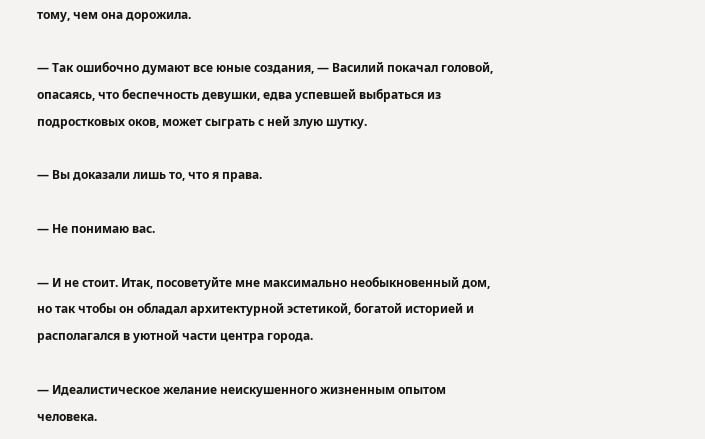тому, чем она дорожила.

— Так ошибочно думают все юные создания, — Василий покачал головой, опасаясь, что беспечность девушки, едва успевшей выбраться из подростковых оков, может сыграть с ней злую шутку.

— Вы доказали лишь то, что я права.

— Не понимаю вас.

— И не стоит. Итак, посоветуйте мне максимально необыкновенный дом, но так чтобы он обладал архитектурной эстетикой, богатой историей и располагался в уютной части центра города.

— Идеалистическое желание неискушенного жизненным опытом человека.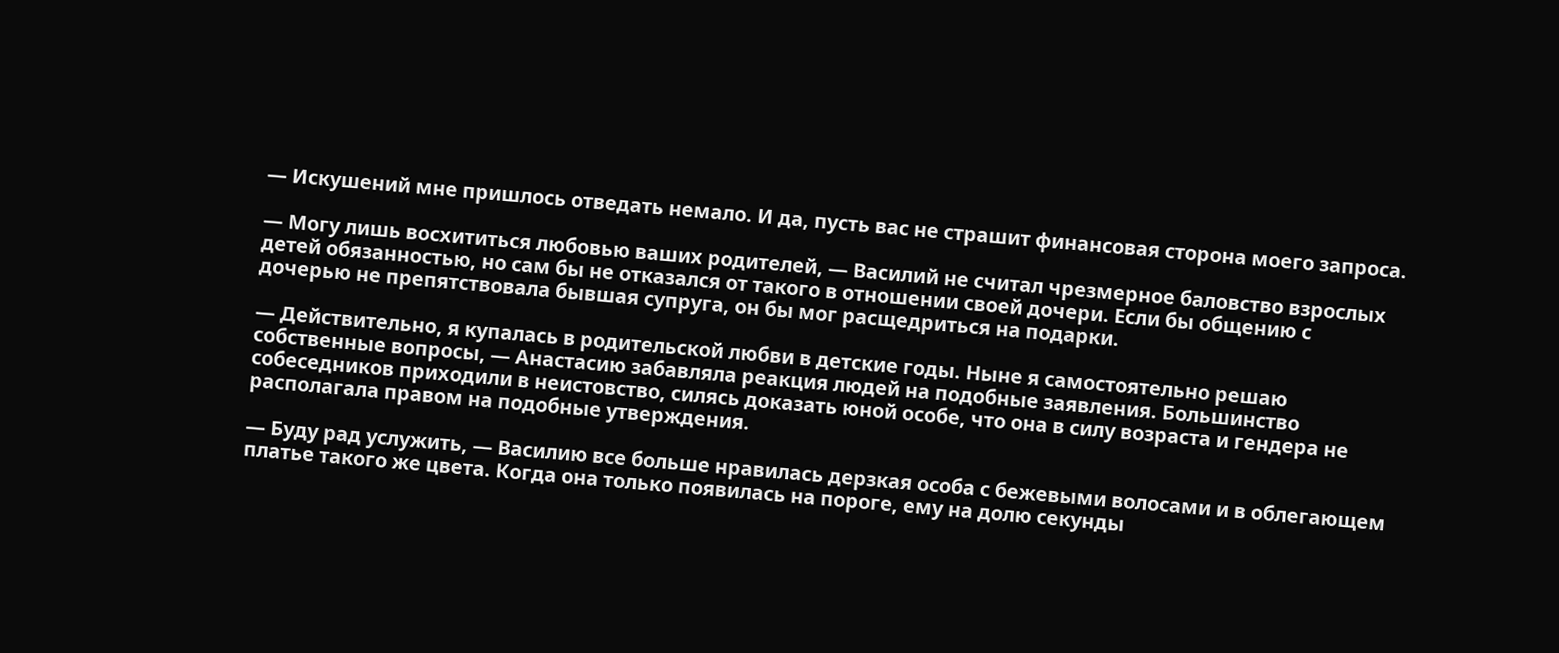— Искушений мне пришлось отведать немало. И да, пусть вас не страшит финансовая сторона моего запроса.

— Могу лишь восхититься любовью ваших родителей, — Василий не считал чрезмерное баловство взрослых детей обязанностью, но сам бы не отказался от такого в отношении своей дочери. Если бы общению с дочерью не препятствовала бывшая супруга, он бы мог расщедриться на подарки.

— Действительно, я купалась в родительской любви в детские годы. Ныне я самостоятельно решаю собственные вопросы, — Анастасию забавляла реакция людей на подобные заявления. Большинство собеседников приходили в неистовство, силясь доказать юной особе, что она в силу возраста и гендера не располагала правом на подобные утверждения.

— Буду рад услужить, — Василию все больше нравилась дерзкая особа с бежевыми волосами и в облегающем платье такого же цвета. Когда она только появилась на пороге, ему на долю секунды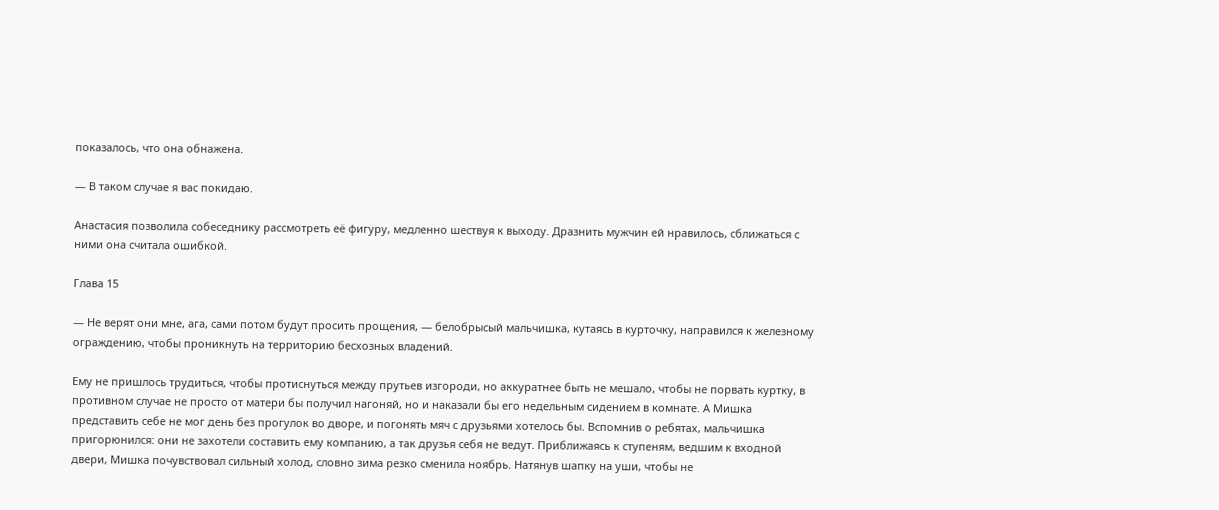показалось, что она обнажена.

— В таком случае я вас покидаю.

Анастасия позволила собеседнику рассмотреть её фигуру, медленно шествуя к выходу. Дразнить мужчин ей нравилось, сближаться с ними она считала ошибкой.

Глава 15

— Не верят они мне, ага, сами потом будут просить прощения, — белобрысый мальчишка, кутаясь в курточку, направился к железному ограждению, чтобы проникнуть на территорию бесхозных владений.

Ему не пришлось трудиться, чтобы протиснуться между прутьев изгороди, но аккуратнее быть не мешало, чтобы не порвать куртку, в противном случае не просто от матери бы получил нагоняй, но и наказали бы его недельным сидением в комнате. А Мишка представить себе не мог день без прогулок во дворе, и погонять мяч с друзьями хотелось бы. Вспомнив о ребятах, мальчишка пригорюнился: они не захотели составить ему компанию, а так друзья себя не ведут. Приближаясь к ступеням, ведшим к входной двери, Мишка почувствовал сильный холод, словно зима резко сменила ноябрь. Натянув шапку на уши, чтобы не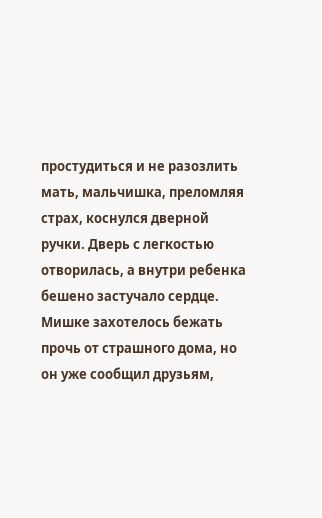простудиться и не разозлить мать, мальчишка, преломляя страх, коснулся дверной ручки. Дверь с легкостью отворилась, а внутри ребенка бешено застучало сердце. Мишке захотелось бежать прочь от страшного дома, но он уже сообщил друзьям,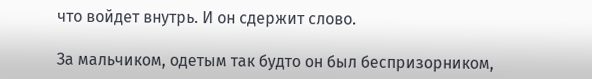что войдет внутрь. И он сдержит слово.

За мальчиком, одетым так будто он был беспризорником,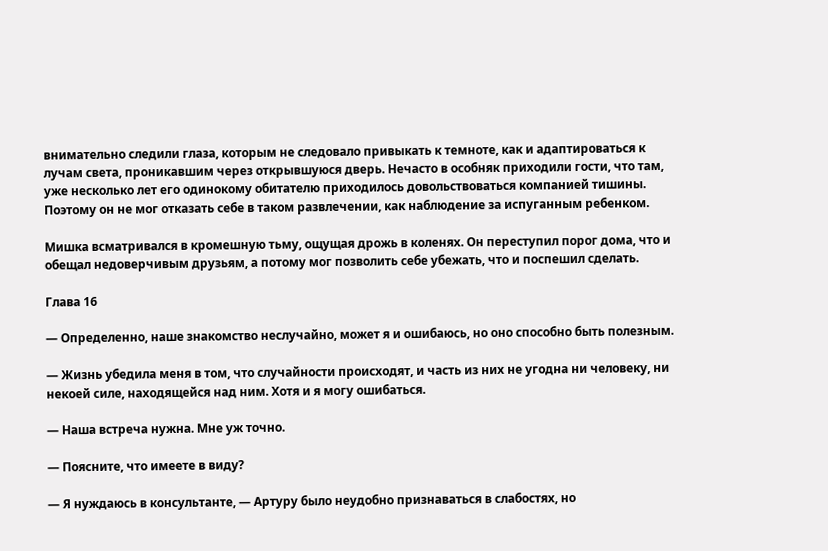внимательно следили глаза, которым не следовало привыкать к темноте, как и адаптироваться к лучам света, проникавшим через открывшуюся дверь. Нечасто в особняк приходили гости, что там, уже несколько лет его одинокому обитателю приходилось довольствоваться компанией тишины. Поэтому он не мог отказать себе в таком развлечении, как наблюдение за испуганным ребенком.

Мишка всматривался в кромешную тьму, ощущая дрожь в коленях. Он переступил порог дома, что и обещал недоверчивым друзьям, а потому мог позволить себе убежать, что и поспешил сделать.

Глава 16

— Определенно, наше знакомство неслучайно, может я и ошибаюсь, но оно способно быть полезным.

— Жизнь убедила меня в том, что случайности происходят, и часть из них не угодна ни человеку, ни некоей силе, находящейся над ним. Хотя и я могу ошибаться.

— Наша встреча нужна. Мне уж точно.

— Поясните, что имеете в виду?

— Я нуждаюсь в консультанте, — Артуру было неудобно признаваться в слабостях, но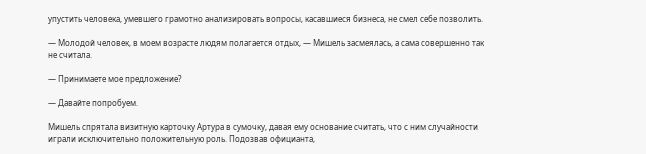упустить человека, умевшего грамотно анализировать вопросы, касавшиеся бизнеса, не смел себе позволить.

— Молодой человек, в моем возрасте людям полагается отдых, — Мишель засмеялась, а сама совершенно так не считала.

— Принимаете мое предложение?

— Давайте попробуем.

Мишель спрятала визитную карточку Артура в сумочку, давая ему основание считать, что с ним случайности играли исключительно положительную роль. Подозвав официанта,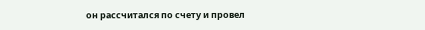он рассчитался по счету и провел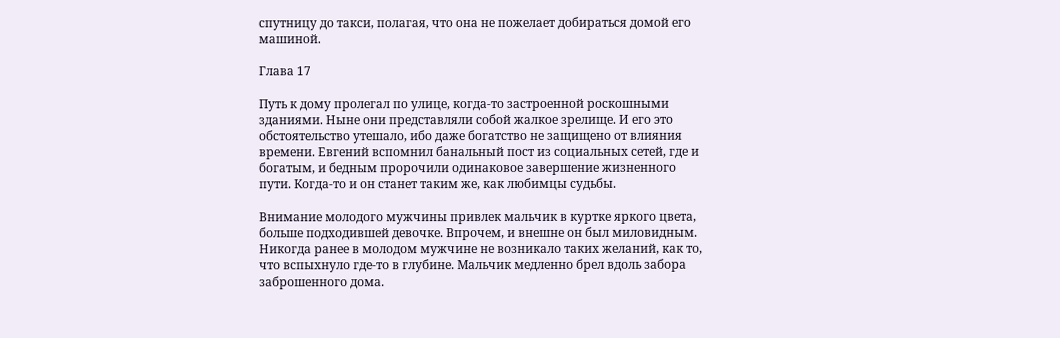спутницу до такси, полагая, что она не пожелает добираться домой его машиной.

Глава 17

Путь к дому пролегал по улице, когда-то застроенной роскошными зданиями. Ныне они представляли собой жалкое зрелище. И его это обстоятельство утешало, ибо даже богатство не защищено от влияния времени. Евгений вспомнил банальный пост из социальных сетей, где и богатым, и бедным пророчили одинаковое завершение жизненного пути. Когда-то и он станет таким же, как любимцы судьбы.

Внимание молодого мужчины привлек мальчик в куртке яркого цвета, больше подходившей девочке. Впрочем, и внешне он был миловидным. Никогда ранее в молодом мужчине не возникало таких желаний, как то, что вспыхнуло где-то в глубине. Мальчик медленно брел вдоль забора заброшенного дома.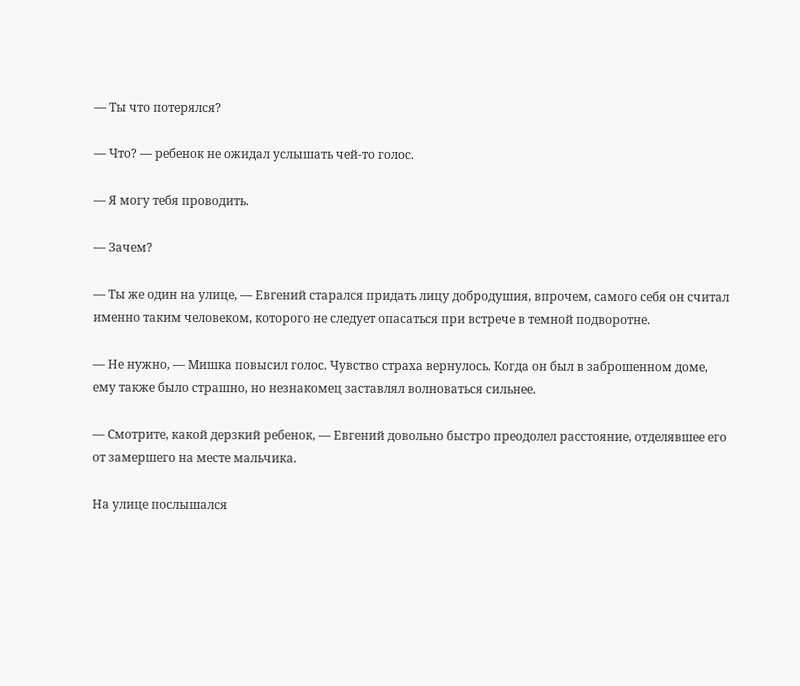— Ты что потерялся?

— Что? — ребенок не ожидал услышать чей-то голос.

— Я могу тебя проводить.

— Зачем?

— Ты же один на улице, — Евгений старался придать лицу добродушия, впрочем, самого себя он считал именно таким человеком, которого не следует опасаться при встрече в темной подворотне.

— Не нужно, — Мишка повысил голос. Чувство страха вернулось. Когда он был в заброшенном доме, ему также было страшно, но незнакомец заставлял волноваться сильнее.

— Смотрите, какой дерзкий ребенок, — Евгений довольно быстро преодолел расстояние, отделявшее его от замершего на месте мальчика.

На улице послышался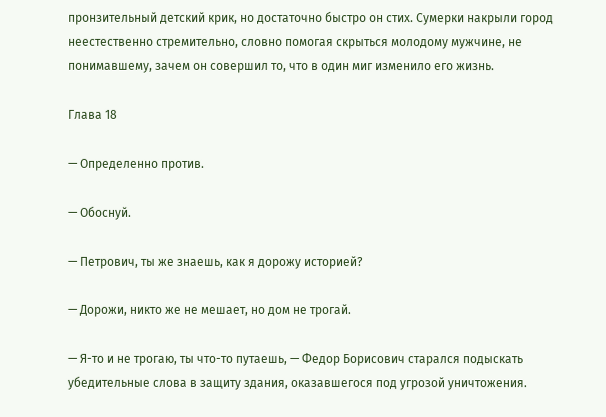пронзительный детский крик, но достаточно быстро он стих. Сумерки накрыли город неестественно стремительно, словно помогая скрыться молодому мужчине, не понимавшему, зачем он совершил то, что в один миг изменило его жизнь.

Глава 18

— Определенно против.

— Обоснуй.

— Петрович, ты же знаешь, как я дорожу историей?

— Дорожи, никто же не мешает, но дом не трогай.

— Я-то и не трогаю, ты что-то путаешь, — Федор Борисович старался подыскать убедительные слова в защиту здания, оказавшегося под угрозой уничтожения.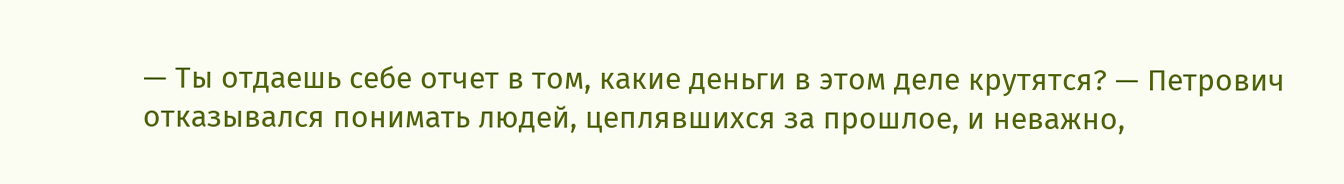— Ты отдаешь себе отчет в том, какие деньги в этом деле крутятся? — Петрович отказывался понимать людей, цеплявшихся за прошлое, и неважно,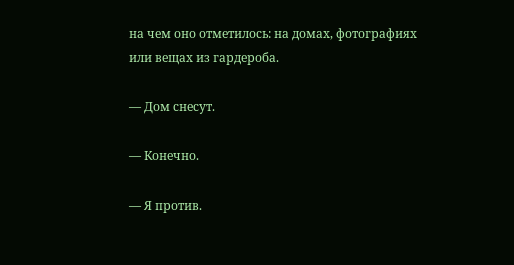на чем оно отметилось: на домах, фотографиях или вещах из гардероба.

— Дом снесут.

— Конечно.

— Я против.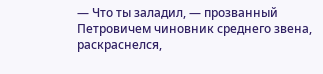— Что ты заладил, — прозванный Петровичем чиновник среднего звена, раскраснелся,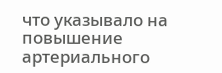что указывало на повышение артериального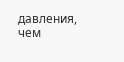давления, чем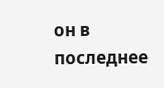он в последнее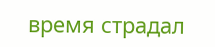время страдал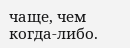чаще, чем когда-либо.